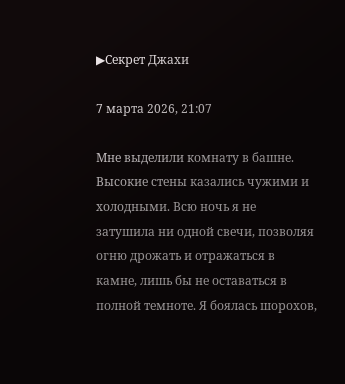▶Секрет Джахи

7 марта 2026, 21:07

Мне выделили комнату в башне. Высокие стены казались чужими и холодными. Всю ночь я не затушила ни одной свечи, позволяя огню дрожать и отражаться в камне, лишь бы не оставаться в полной темноте. Я боялась шорохов,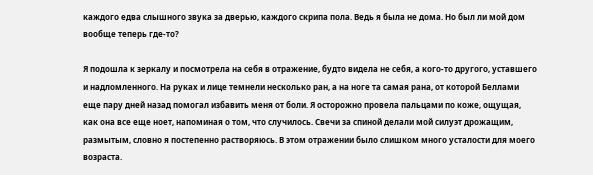каждого едва слышного звука за дверью, каждого скрипа пола. Ведь я была не дома. Но был ли мой дом вообще теперь где-то?

Я подошла к зеркалу и посмотрела на себя в отражение, будто видела не себя, а кого-то другого, уставшего и надломленного. На руках и лице темнели несколько ран, а на ноге та самая рана, от которой Беллами еще пару дней назад помогал избавить меня от боли. Я осторожно провела пальцами по коже, ощущая, как она все еще ноет, напоминая о том, что случилось. Свечи за спиной делали мой силуэт дрожащим, размытым, словно я постепенно растворяюсь. В этом отражении было слишком много усталости для моего возраста.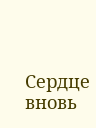Сердце вновь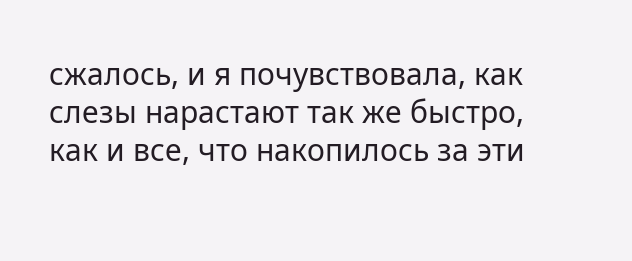сжалось, и я почувствовала, как слезы нарастают так же быстро, как и все, что накопилось за эти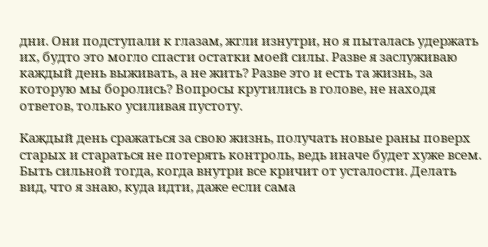дни. Они подступали к глазам, жгли изнутри, но я пыталась удержать их, будто это могло спасти остатки моей силы. Разве я заслуживаю каждый день выживать, а не жить? Разве это и есть та жизнь, за которую мы боролись? Вопросы крутились в голове, не находя ответов, только усиливая пустоту.

Каждый день сражаться за свою жизнь, получать новые раны поверх старых и стараться не потерять контроль, ведь иначе будет хуже всем. Быть сильной тогда, когда внутри все кричит от усталости. Делать вид, что я знаю, куда идти, даже если сама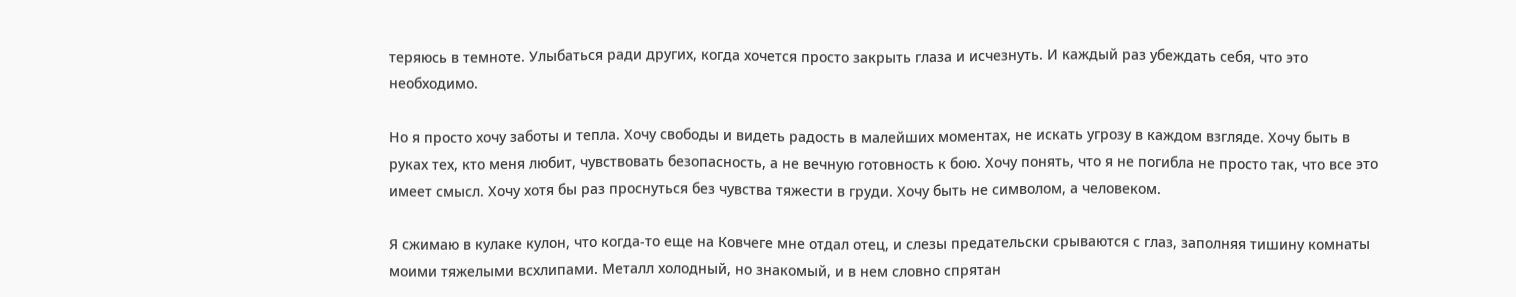теряюсь в темноте. Улыбаться ради других, когда хочется просто закрыть глаза и исчезнуть. И каждый раз убеждать себя, что это необходимо.

Но я просто хочу заботы и тепла. Хочу свободы и видеть радость в малейших моментах, не искать угрозу в каждом взгляде. Хочу быть в руках тех, кто меня любит, чувствовать безопасность, а не вечную готовность к бою. Хочу понять, что я не погибла не просто так, что все это имеет смысл. Хочу хотя бы раз проснуться без чувства тяжести в груди. Хочу быть не символом, а человеком.

Я сжимаю в кулаке кулон, что когда-то еще на Ковчеге мне отдал отец, и слезы предательски срываются с глаз, заполняя тишину комнаты моими тяжелыми всхлипами. Металл холодный, но знакомый, и в нем словно спрятан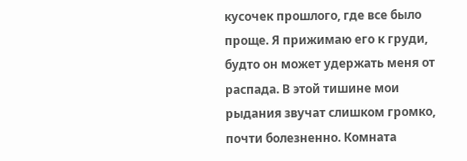кусочек прошлого, где все было проще. Я прижимаю его к груди, будто он может удержать меня от распада. В этой тишине мои рыдания звучат слишком громко, почти болезненно. Комната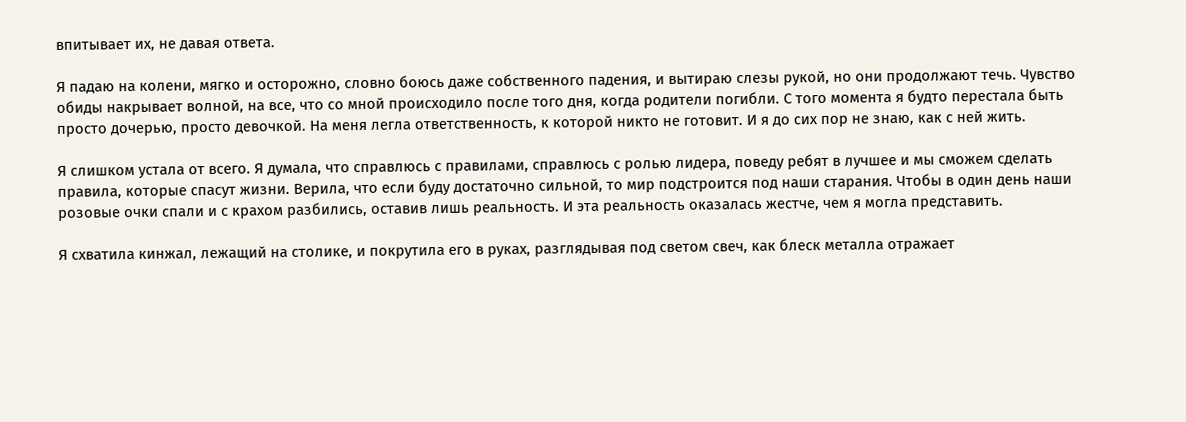впитывает их, не давая ответа.

Я падаю на колени, мягко и осторожно, словно боюсь даже собственного падения, и вытираю слезы рукой, но они продолжают течь. Чувство обиды накрывает волной, на все, что со мной происходило после того дня, когда родители погибли. С того момента я будто перестала быть просто дочерью, просто девочкой. На меня легла ответственность, к которой никто не готовит. И я до сих пор не знаю, как с ней жить.

Я слишком устала от всего. Я думала, что справлюсь с правилами, справлюсь с ролью лидера, поведу ребят в лучшее и мы сможем сделать правила, которые спасут жизни. Верила, что если буду достаточно сильной, то мир подстроится под наши старания. Чтобы в один день наши розовые очки спали и с крахом разбились, оставив лишь реальность. И эта реальность оказалась жестче, чем я могла представить.

Я схватила кинжал, лежащий на столике, и покрутила его в руках, разглядывая под светом свеч, как блеск металла отражает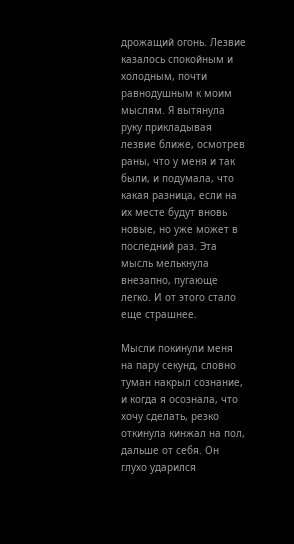дрожащий огонь. Лезвие казалось спокойным и холодным, почти равнодушным к моим мыслям. Я вытянула руку прикладывая лезвие ближе, осмотрев раны, что у меня и так были, и подумала, что какая разница, если на их месте будут вновь новые, но уже может в последний раз. Эта мысль мелькнула внезапно, пугающе легко. И от этого стало еще страшнее.

Мысли покинули меня на пару секунд, словно туман накрыл сознание, и когда я осознала, что хочу сделать, резко откинула кинжал на пол, дальше от себя. Он глухо ударился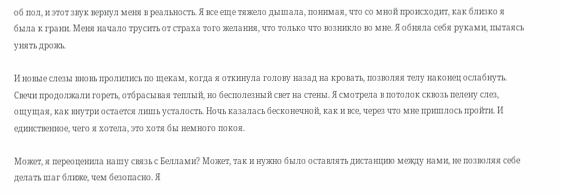об пол, и этот звук вернул меня в реальность. Я все еще тяжело дышала, понимая, что со мной происходит, как близко я была к грани. Меня начало трусить от страха того желания, что только что возникло во мне. Я обняла себя руками, пытаясь унять дрожь.

И новые слезы вновь пролились по щекам, когда я откинула голову назад на кровать, позволяя телу наконец ослабнуть. Свечи продолжали гореть, отбрасывая теплый, но бесполезный свет на стены. Я смотрела в потолок сквозь пелену слез, ощущая, как внутри остается лишь усталость. Ночь казалась бесконечной, как и все, через что мне пришлось пройти. И единственное, чего я хотела, это хотя бы немного покоя.

Может, я переоценила нашу связь с Беллами? Может, так и нужно было оставлять дистанцию между нами, не позволяя себе делать шаг ближе, чем безопасно. Я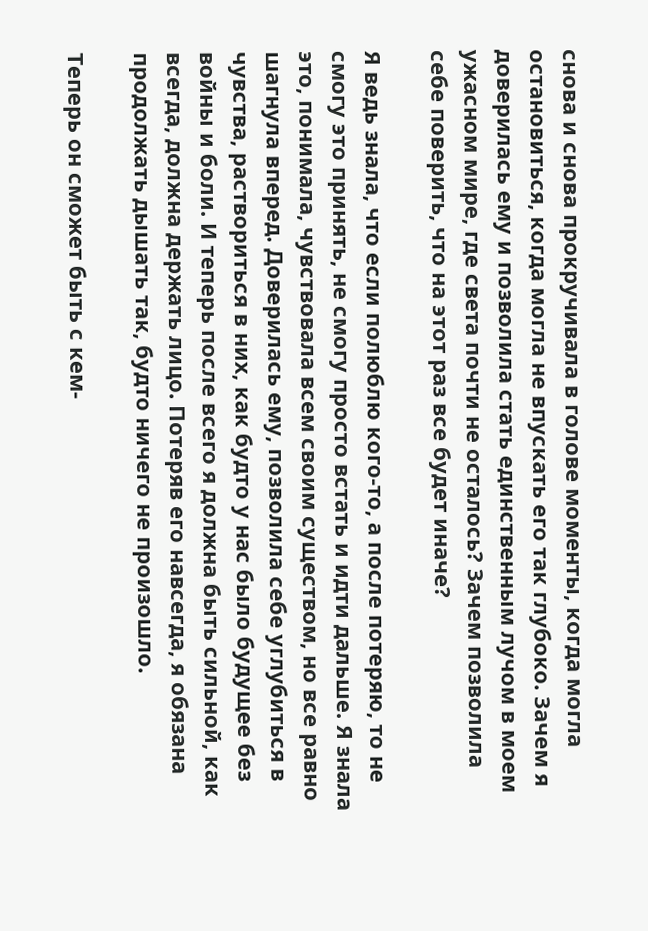снова и снова прокручивала в голове моменты, когда могла остановиться, когда могла не впускать его так глубоко. Зачем я доверилась ему и позволила стать единственным лучом в моем ужасном мире, где света почти не осталось? Зачем позволила себе поверить, что на этот раз все будет иначе?

Я ведь знала, что если полюблю кого-то, а после потеряю, то не смогу это принять, не смогу просто встать и идти дальше. Я знала это, понимала, чувствовала всем своим существом, но все равно шагнула вперед. Доверилась ему, позволила себе углубиться в чувства, раствориться в них, как будто у нас было будущее без войны и боли. И теперь после всего я должна быть сильной, как всегда, должна держать лицо. Потеряв его навсегда, я обязана продолжать дышать так, будто ничего не произошло.

Теперь он сможет быть с кем-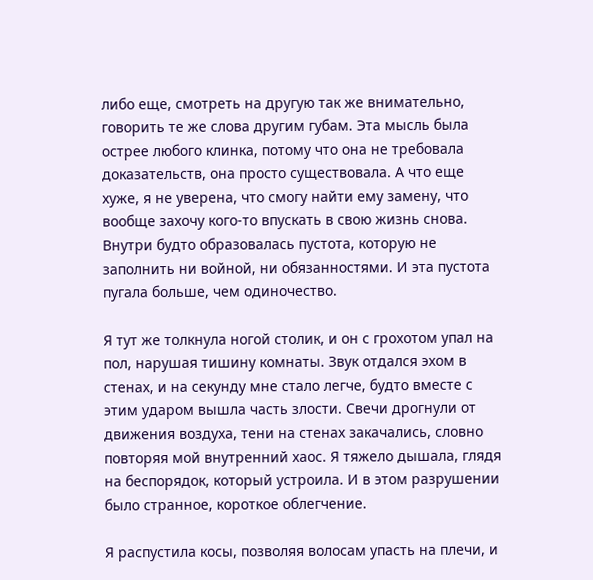либо еще, смотреть на другую так же внимательно, говорить те же слова другим губам. Эта мысль была острее любого клинка, потому что она не требовала доказательств, она просто существовала. А что еще хуже, я не уверена, что смогу найти ему замену, что вообще захочу кого-то впускать в свою жизнь снова. Внутри будто образовалась пустота, которую не заполнить ни войной, ни обязанностями. И эта пустота пугала больше, чем одиночество.

Я тут же толкнула ногой столик, и он с грохотом упал на пол, нарушая тишину комнаты. Звук отдался эхом в стенах, и на секунду мне стало легче, будто вместе с этим ударом вышла часть злости. Свечи дрогнули от движения воздуха, тени на стенах закачались, словно повторяя мой внутренний хаос. Я тяжело дышала, глядя на беспорядок, который устроила. И в этом разрушении было странное, короткое облегчение.

Я распустила косы, позволяя волосам упасть на плечи, и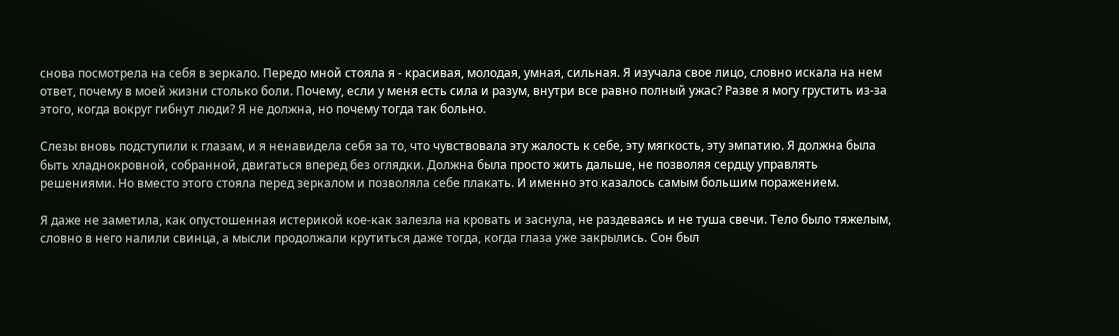снова посмотрела на себя в зеркало. Передо мной стояла я - красивая, молодая, умная, сильная. Я изучала свое лицо, словно искала на нем ответ, почему в моей жизни столько боли. Почему, если у меня есть сила и разум, внутри все равно полный ужас? Разве я могу грустить из-за этого, когда вокруг гибнут люди? Я не должна, но почему тогда так больно.

Слезы вновь подступили к глазам, и я ненавидела себя за то, что чувствовала эту жалость к себе, эту мягкость, эту эмпатию. Я должна была быть хладнокровной, собранной, двигаться вперед без оглядки. Должна была просто жить дальше, не позволяя сердцу управлять решениями. Но вместо этого стояла перед зеркалом и позволяла себе плакать. И именно это казалось самым большим поражением.

Я даже не заметила, как опустошенная истерикой кое-как залезла на кровать и заснула, не раздеваясь и не туша свечи. Тело было тяжелым, словно в него налили свинца, а мысли продолжали крутиться даже тогда, когда глаза уже закрылись. Сон был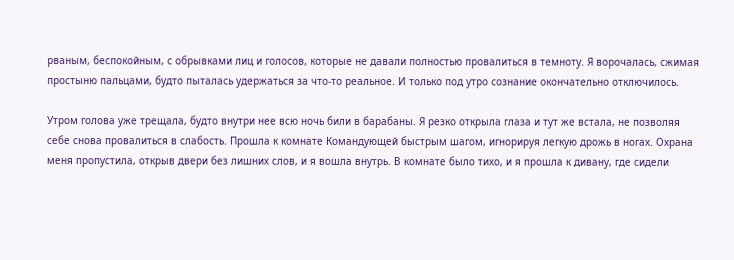рваным, беспокойным, с обрывками лиц и голосов, которые не давали полностью провалиться в темноту. Я ворочалась, сжимая простыню пальцами, будто пыталась удержаться за что-то реальное. И только под утро сознание окончательно отключилось.

Утром голова уже трещала, будто внутри нее всю ночь били в барабаны. Я резко открыла глаза и тут же встала, не позволяя себе снова провалиться в слабость. Прошла к комнате Командующей быстрым шагом, игнорируя легкую дрожь в ногах. Охрана меня пропустила, открыв двери без лишних слов, и я вошла внутрь. В комнате было тихо, и я прошла к дивану, где сидели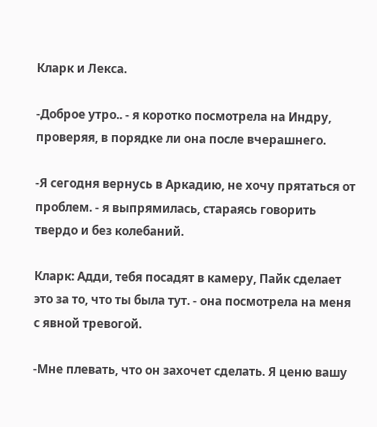Кларк и Лекса.

-Доброе утро.. - я коротко посмотрела на Индру, проверяя, в порядке ли она после вчерашнего.

-Я сегодня вернусь в Аркадию, не хочу прятаться от проблем. - я выпрямилась, стараясь говорить твердо и без колебаний.

Кларк: Адди, тебя посадят в камеру, Пайк сделает это за то, что ты была тут. - она посмотрела на меня с явной тревогой.

-Мне плевать, что он захочет сделать. Я ценю вашу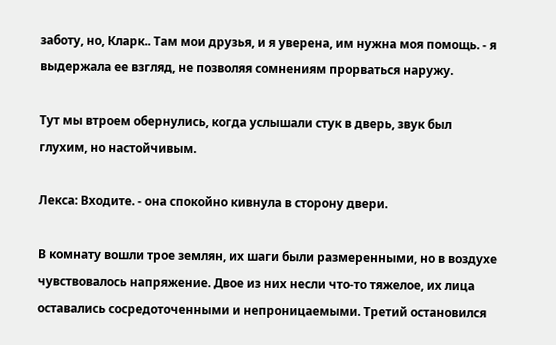заботу, но, Кларк.. Там мои друзья, и я уверена, им нужна моя помощь. - я выдержала ее взгляд, не позволяя сомнениям прорваться наружу.

Тут мы втроем обернулись, когда услышали стук в дверь, звук был глухим, но настойчивым.

Лекса: Входите. - она спокойно кивнула в сторону двери.

В комнату вошли трое землян, их шаги были размеренными, но в воздухе чувствовалось напряжение. Двое из них несли что-то тяжелое, их лица оставались сосредоточенными и непроницаемыми. Третий остановился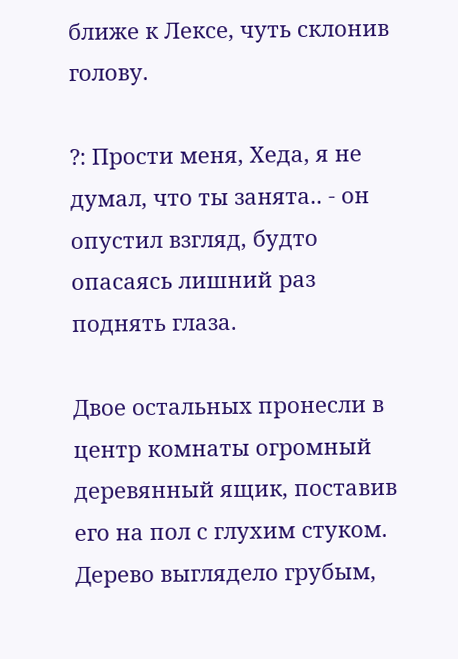ближе к Лексе, чуть склонив голову.

?: Прости меня, Хеда, я не думал, что ты занята.. - он опустил взгляд, будто опасаясь лишний раз поднять глаза.

Двое остальных пронесли в центр комнаты огромный деревянный ящик, поставив его на пол с глухим стуком. Дерево выглядело грубым,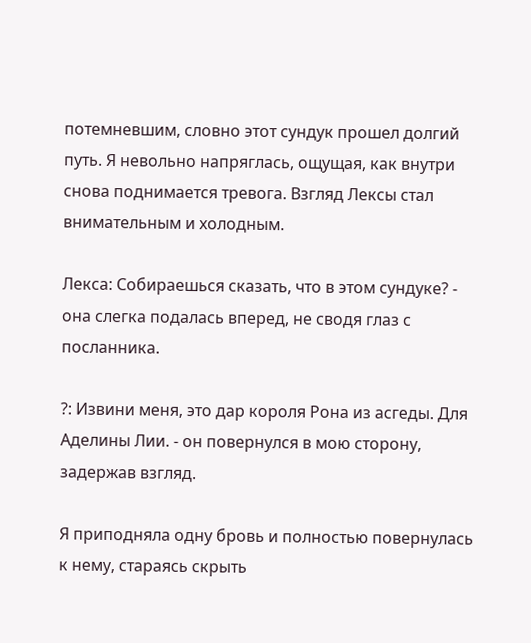потемневшим, словно этот сундук прошел долгий путь. Я невольно напряглась, ощущая, как внутри снова поднимается тревога. Взгляд Лексы стал внимательным и холодным.

Лекса: Собираешься сказать, что в этом сундуке? - она слегка подалась вперед, не сводя глаз с посланника.

?: Извини меня, это дар короля Рона из асгеды. Для Аделины Лии. - он повернулся в мою сторону, задержав взгляд.

Я приподняла одну бровь и полностью повернулась к нему, стараясь скрыть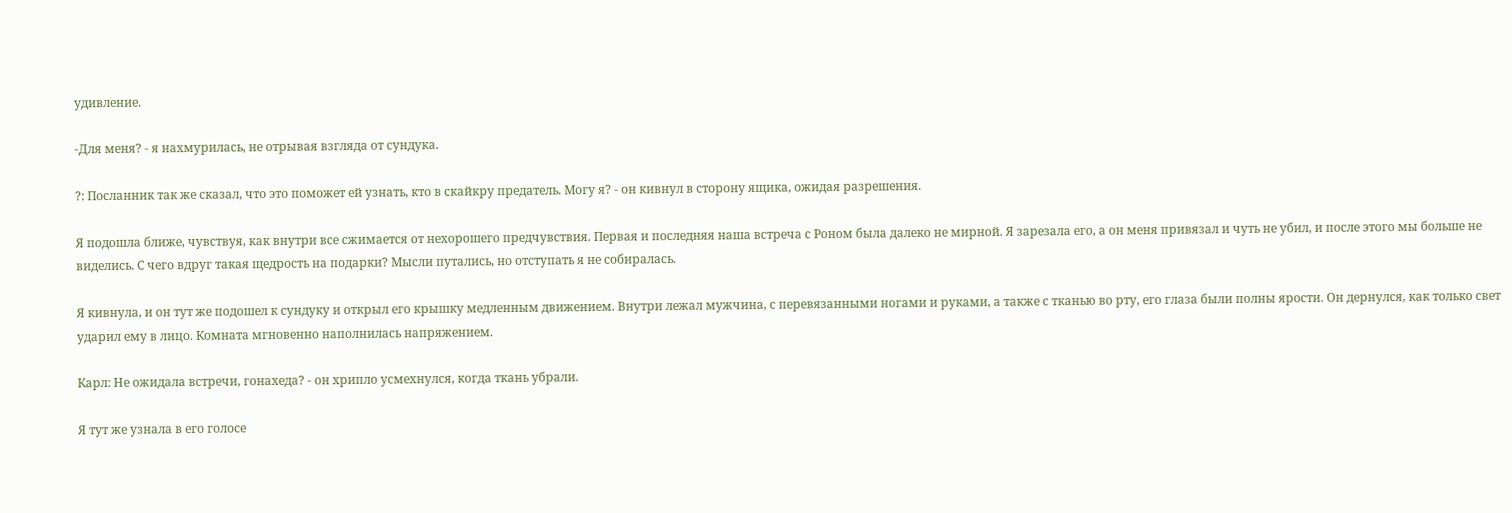удивление.

-Для меня? - я нахмурилась, не отрывая взгляда от сундука.

?: Посланник так же сказал, что это поможет ей узнать, кто в скайкру предатель. Могу я? - он кивнул в сторону ящика, ожидая разрешения.

Я подошла ближе, чувствуя, как внутри все сжимается от нехорошего предчувствия. Первая и последняя наша встреча с Роном была далеко не мирной. Я зарезала его, а он меня привязал и чуть не убил, и после этого мы больше не виделись. С чего вдруг такая щедрость на подарки? Мысли путались, но отступать я не собиралась.

Я кивнула, и он тут же подошел к сундуку и открыл его крышку медленным движением. Внутри лежал мужчина, с перевязанными ногами и руками, а также с тканью во рту, его глаза были полны ярости. Он дернулся, как только свет ударил ему в лицо. Комната мгновенно наполнилась напряжением.

Карл: Не ожидала встречи, гонахеда? - он хрипло усмехнулся, когда ткань убрали.

Я тут же узнала в его голосе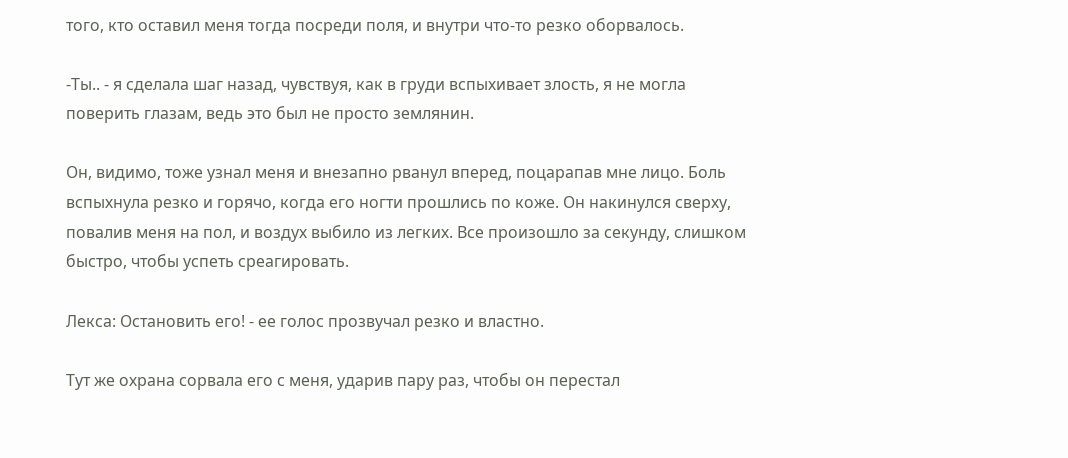того, кто оставил меня тогда посреди поля, и внутри что-то резко оборвалось.

-Ты.. - я сделала шаг назад, чувствуя, как в груди вспыхивает злость, я не могла поверить глазам, ведь это был не просто землянин.

Он, видимо, тоже узнал меня и внезапно рванул вперед, поцарапав мне лицо. Боль вспыхнула резко и горячо, когда его ногти прошлись по коже. Он накинулся сверху, повалив меня на пол, и воздух выбило из легких. Все произошло за секунду, слишком быстро, чтобы успеть среагировать.

Лекса: Остановить его! - ее голос прозвучал резко и властно.

Тут же охрана сорвала его с меня, ударив пару раз, чтобы он перестал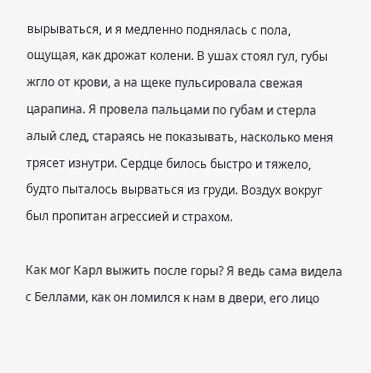вырываться, и я медленно поднялась с пола, ощущая, как дрожат колени. В ушах стоял гул, губы жгло от крови, а на щеке пульсировала свежая царапина. Я провела пальцами по губам и стерла алый след, стараясь не показывать, насколько меня трясет изнутри. Сердце билось быстро и тяжело, будто пыталось вырваться из груди. Воздух вокруг был пропитан агрессией и страхом.

Как мог Карл выжить после горы? Я ведь сама видела с Беллами, как он ломился к нам в двери, его лицо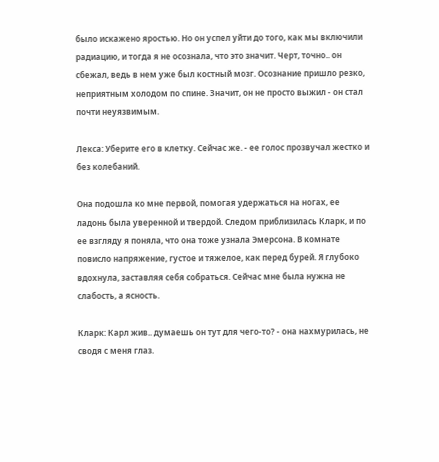было искажено яростью. Но он успел уйти до того, как мы включили радиацию, и тогда я не осознала, что это значит. Черт, точно.. он сбежал, ведь в нем уже был костный мозг. Осознание пришло резко, неприятным холодом по спине. Значит, он не просто выжил - он стал почти неуязвимым.

Лекса: Уберите его в клетку. Сейчас же. - ее голос прозвучал жестко и без колебаний.

Она подошла ко мне первой, помогая удержаться на ногах, ее ладонь была уверенной и твердой. Следом приблизилась Кларк, и по ее взгляду я поняла, что она тоже узнала Эмерсона. В комнате повисло напряжение, густое и тяжелое, как перед бурей. Я глубоко вдохнула, заставляя себя собраться. Сейчас мне была нужна не слабость, а ясность.

Кларк: Карл жив.. думаешь он тут для чего-то? - она нахмурилась, не сводя с меня глаз.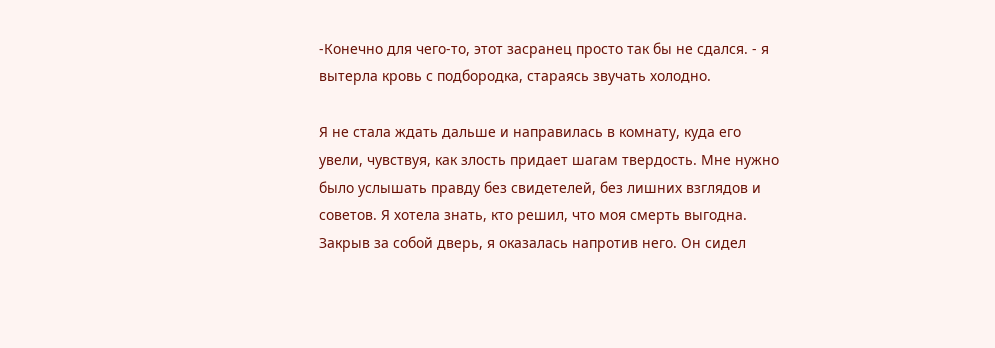-Конечно для чего-то, этот засранец просто так бы не сдался. - я вытерла кровь с подбородка, стараясь звучать холодно.

Я не стала ждать дальше и направилась в комнату, куда его увели, чувствуя, как злость придает шагам твердость. Мне нужно было услышать правду без свидетелей, без лишних взглядов и советов. Я хотела знать, кто решил, что моя смерть выгодна. Закрыв за собой дверь, я оказалась напротив него. Он сидел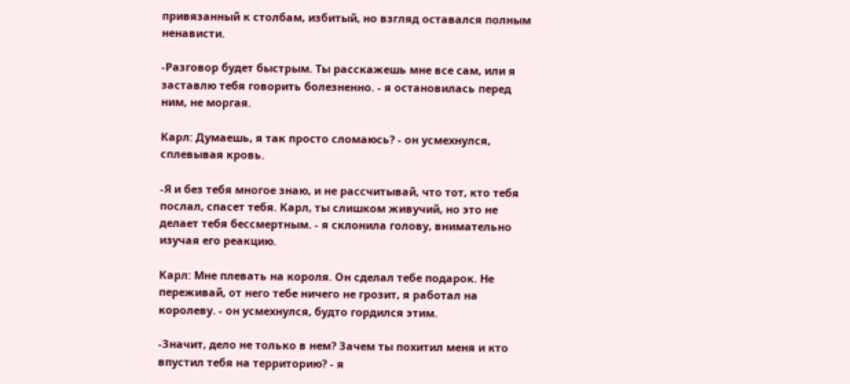привязанный к столбам, избитый, но взгляд оставался полным ненависти.

-Разговор будет быстрым. Ты расскажешь мне все сам, или я заставлю тебя говорить болезненно. - я остановилась перед ним, не моргая.

Карл: Думаешь, я так просто сломаюсь? - он усмехнулся, сплевывая кровь.

-Я и без тебя многое знаю, и не рассчитывай, что тот, кто тебя послал, спасет тебя. Карл, ты слишком живучий, но это не делает тебя бессмертным. - я склонила голову, внимательно изучая его реакцию.

Карл: Мне плевать на короля. Он сделал тебе подарок. Не переживай, от него тебе ничего не грозит, я работал на королеву. - он усмехнулся, будто гордился этим.

-Значит, дело не только в нем? Зачем ты похитил меня и кто впустил тебя на территорию? - я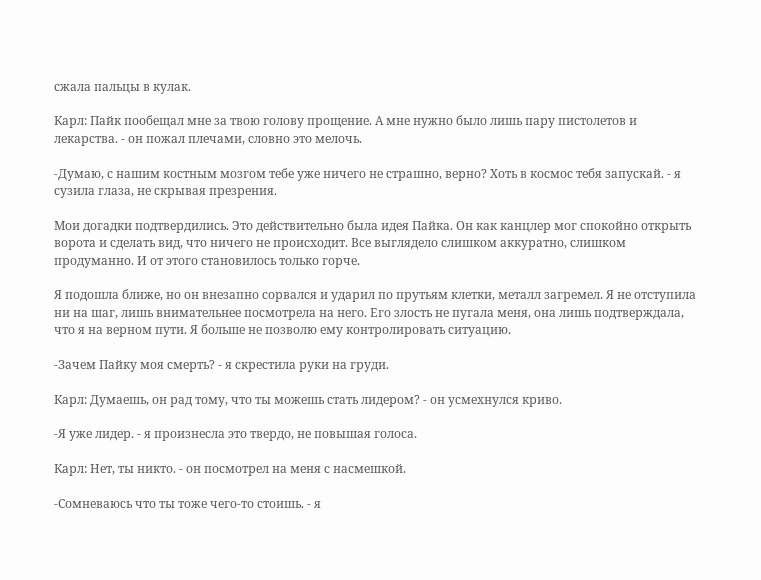сжала пальцы в кулак.

Карл: Пайк пообещал мне за твою голову прощение. А мне нужно было лишь пару пистолетов и лекарства. - он пожал плечами, словно это мелочь.

-Думаю, с нашим костным мозгом тебе уже ничего не страшно, верно? Хоть в космос тебя запускай. - я сузила глаза, не скрывая презрения.

Мои догадки подтвердились. Это действительно была идея Пайка. Он как канцлер мог спокойно открыть ворота и сделать вид, что ничего не происходит. Все выглядело слишком аккуратно, слишком продуманно. И от этого становилось только горче.

Я подошла ближе, но он внезапно сорвался и ударил по прутьям клетки, металл загремел. Я не отступила ни на шаг, лишь внимательнее посмотрела на него. Его злость не пугала меня, она лишь подтверждала, что я на верном пути. Я больше не позволю ему контролировать ситуацию.

-Зачем Пайку моя смерть? - я скрестила руки на груди.

Карл: Думаешь, он рад тому, что ты можешь стать лидером? - он усмехнулся криво.

-Я уже лидер. - я произнесла это твердо, не повышая голоса.

Карл: Нет, ты никто. - он посмотрел на меня с насмешкой.

-Сомневаюсь что ты тоже чего-то стоишь. - я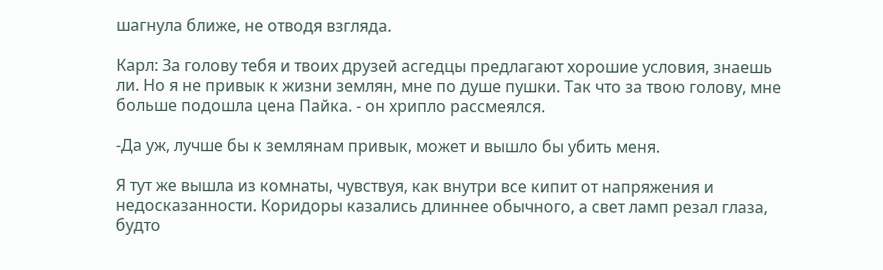шагнула ближе, не отводя взгляда.

Карл: За голову тебя и твоих друзей асгедцы предлагают хорошие условия, знаешь ли. Но я не привык к жизни землян, мне по душе пушки. Так что за твою голову, мне больше подошла цена Пайка. - он хрипло рассмеялся.

-Да уж, лучше бы к землянам привык, может и вышло бы убить меня.

Я тут же вышла из комнаты, чувствуя, как внутри все кипит от напряжения и недосказанности. Коридоры казались длиннее обычного, а свет ламп резал глаза, будто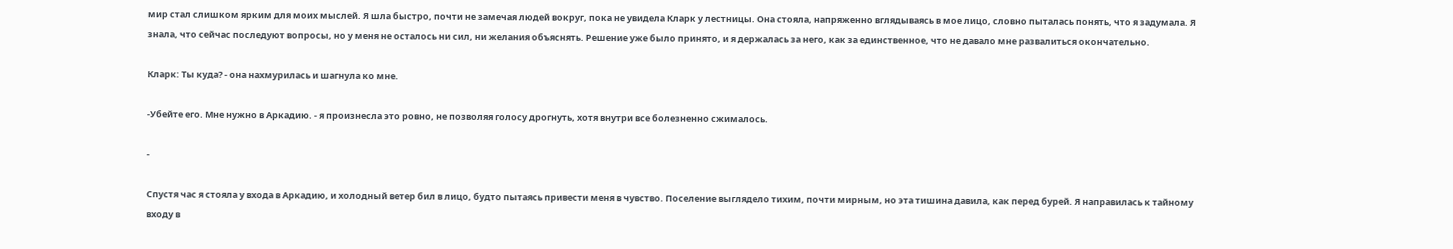мир стал слишком ярким для моих мыслей. Я шла быстро, почти не замечая людей вокруг, пока не увидела Кларк у лестницы. Она стояла, напряженно вглядываясь в мое лицо, словно пыталась понять, что я задумала. Я знала, что сейчас последуют вопросы, но у меня не осталось ни сил, ни желания объяснять. Решение уже было принято, и я держалась за него, как за единственное, что не давало мне развалиться окончательно.

Кларк: Ты куда? - она нахмурилась и шагнула ко мне.

-Убейте его. Мне нужно в Аркадию. - я произнесла это ровно, не позволяя голосу дрогнуть, хотя внутри все болезненно сжималось.

-

Спустя час я стояла у входа в Аркадию, и холодный ветер бил в лицо, будто пытаясь привести меня в чувство. Поселение выглядело тихим, почти мирным, но эта тишина давила, как перед бурей. Я направилась к тайному входу в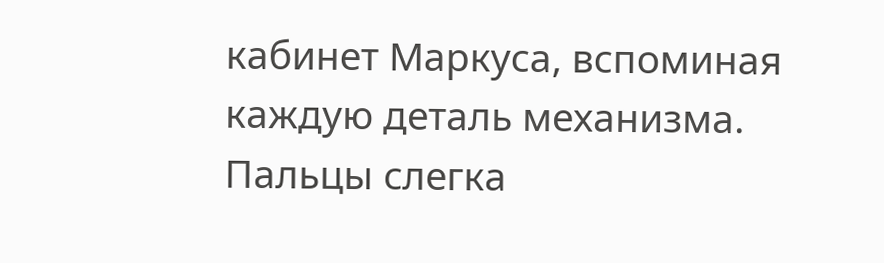кабинет Маркуса, вспоминая каждую деталь механизма. Пальцы слегка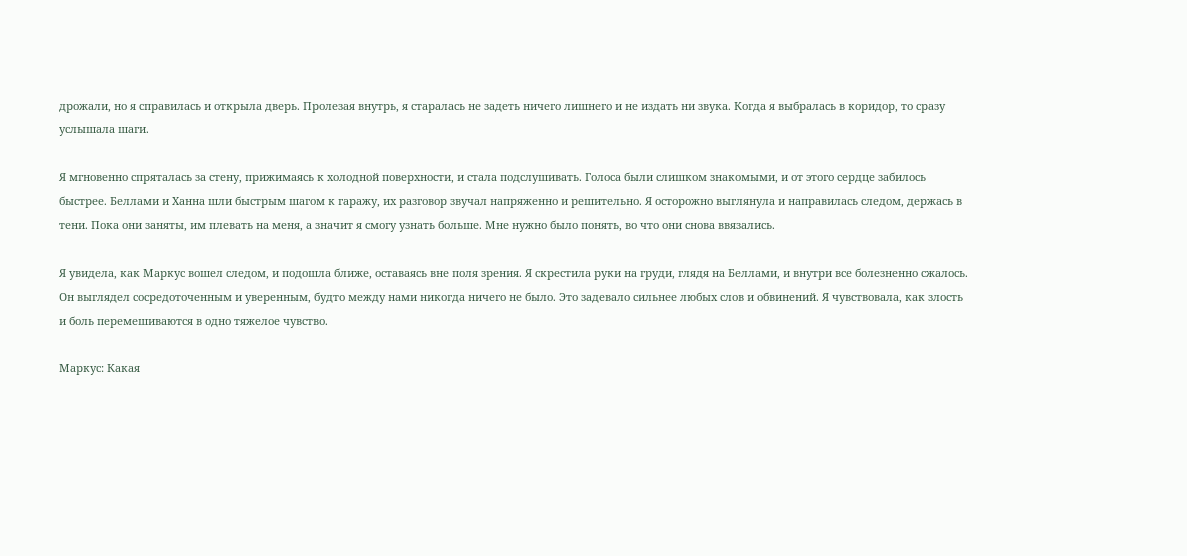дрожали, но я справилась и открыла дверь. Пролезая внутрь, я старалась не задеть ничего лишнего и не издать ни звука. Когда я выбралась в коридор, то сразу услышала шаги.

Я мгновенно спряталась за стену, прижимаясь к холодной поверхности, и стала подслушивать. Голоса были слишком знакомыми, и от этого сердце забилось быстрее. Беллами и Ханна шли быстрым шагом к гаражу, их разговор звучал напряженно и решительно. Я осторожно выглянула и направилась следом, держась в тени. Пока они заняты, им плевать на меня, а значит я смогу узнать больше. Мне нужно было понять, во что они снова ввязались.

Я увидела, как Маркус вошел следом, и подошла ближе, оставаясь вне поля зрения. Я скрестила руки на груди, глядя на Беллами, и внутри все болезненно сжалось. Он выглядел сосредоточенным и уверенным, будто между нами никогда ничего не было. Это задевало сильнее любых слов и обвинений. Я чувствовала, как злость и боль перемешиваются в одно тяжелое чувство.

Маркус: Какая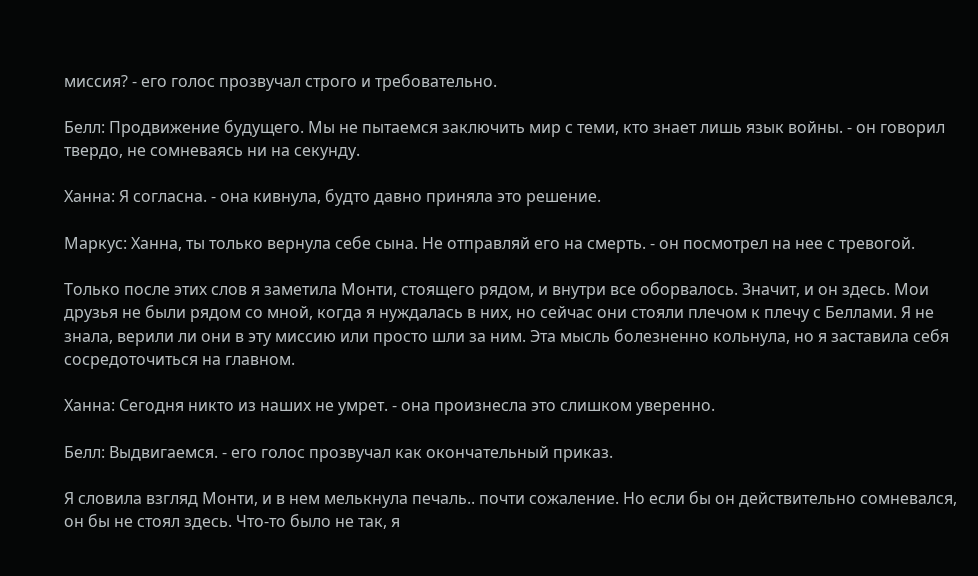миссия? - его голос прозвучал строго и требовательно.

Белл: Продвижение будущего. Мы не пытаемся заключить мир с теми, кто знает лишь язык войны. - он говорил твердо, не сомневаясь ни на секунду.

Ханна: Я согласна. - она кивнула, будто давно приняла это решение.

Маркус: Ханна, ты только вернула себе сына. Не отправляй его на смерть. - он посмотрел на нее с тревогой.

Только после этих слов я заметила Монти, стоящего рядом, и внутри все оборвалось. Значит, и он здесь. Мои друзья не были рядом со мной, когда я нуждалась в них, но сейчас они стояли плечом к плечу с Беллами. Я не знала, верили ли они в эту миссию или просто шли за ним. Эта мысль болезненно кольнула, но я заставила себя сосредоточиться на главном.

Ханна: Сегодня никто из наших не умрет. - она произнесла это слишком уверенно.

Белл: Выдвигаемся. - его голос прозвучал как окончательный приказ.

Я словила взгляд Монти, и в нем мелькнула печаль.. почти сожаление. Но если бы он действительно сомневался, он бы не стоял здесь. Что-то было не так, я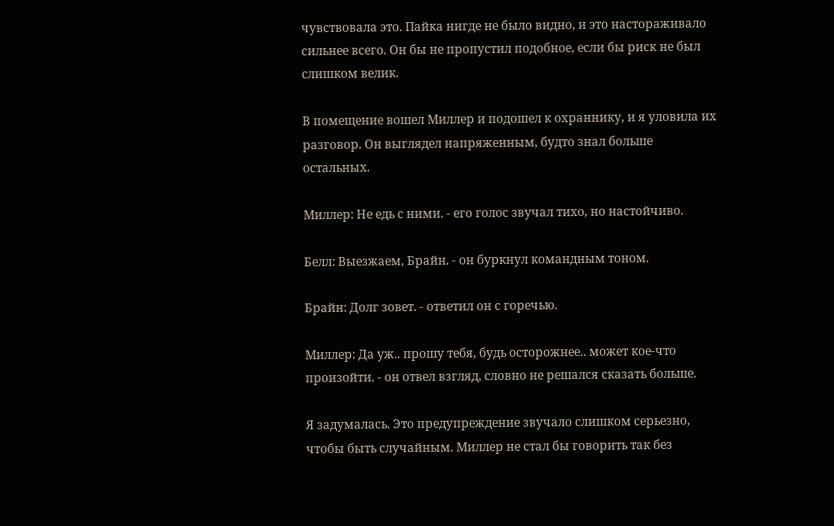чувствовала это. Пайка нигде не было видно, и это настораживало сильнее всего. Он бы не пропустил подобное, если бы риск не был слишком велик.

В помещение вошел Миллер и подошел к охраннику, и я уловила их разговор. Он выглядел напряженным, будто знал больше остальных.

Миллер: Не едь с ними. - его голос звучал тихо, но настойчиво.

Белл: Выезжаем, Брайн. - он буркнул командным тоном.

Брайн: Долг зовет. - ответил он с горечью.

Миллер: Да уж.. прошу тебя, будь осторожнее.. может кое-что произойти. - он отвел взгляд, словно не решался сказать больше.

Я задумалась. Это предупреждение звучало слишком серьезно, чтобы быть случайным. Миллер не стал бы говорить так без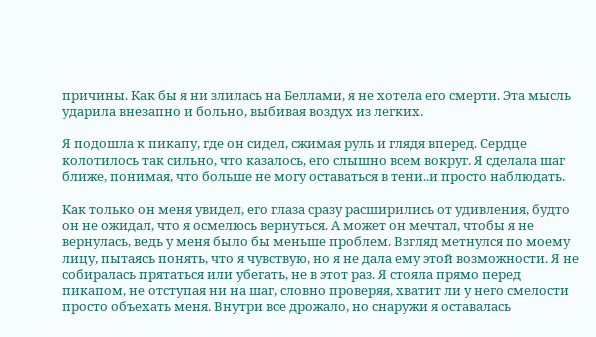причины. Как бы я ни злилась на Беллами, я не хотела его смерти. Эта мысль ударила внезапно и больно, выбивая воздух из легких.

Я подошла к пикапу, где он сидел, сжимая руль и глядя вперед. Сердце колотилось так сильно, что казалось, его слышно всем вокруг. Я сделала шаг ближе, понимая, что больше не могу оставаться в тени..и просто наблюдать.

Как только он меня увидел, его глаза сразу расширились от удивления, будто он не ожидал, что я осмелюсь вернуться. А может он мечтал, чтобы я не вернулась, ведь у меня было бы меньше проблем. Взгляд метнулся по моему лицу, пытаясь понять, что я чувствую, но я не дала ему этой возможности. Я не собиралась прятаться или убегать, не в этот раз. Я стояла прямо перед пикапом, не отступая ни на шаг, словно проверяя, хватит ли у него смелости просто объехать меня. Внутри все дрожало, но снаружи я оставалась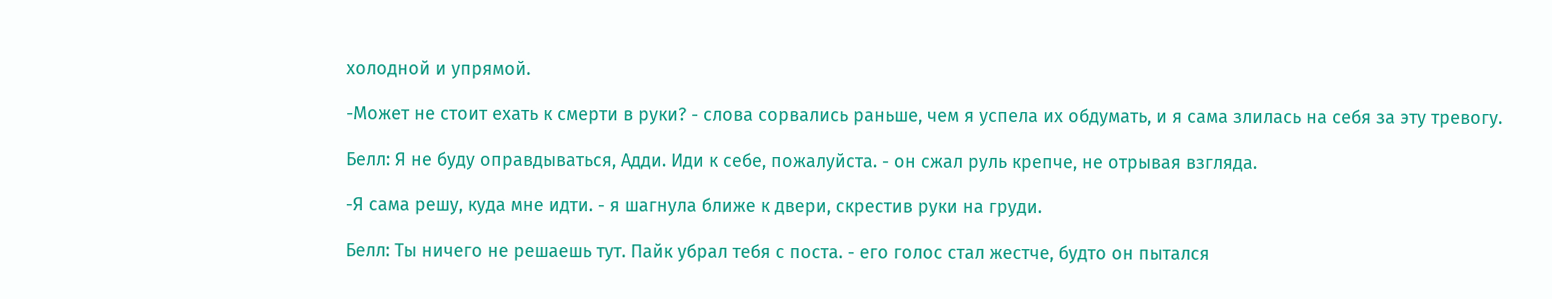холодной и упрямой.

-Может не стоит ехать к смерти в руки? - слова сорвались раньше, чем я успела их обдумать, и я сама злилась на себя за эту тревогу.

Белл: Я не буду оправдываться, Адди. Иди к себе, пожалуйста. - он сжал руль крепче, не отрывая взгляда.

-Я сама решу, куда мне идти. - я шагнула ближе к двери, скрестив руки на груди.

Белл: Ты ничего не решаешь тут. Пайк убрал тебя с поста. - его голос стал жестче, будто он пытался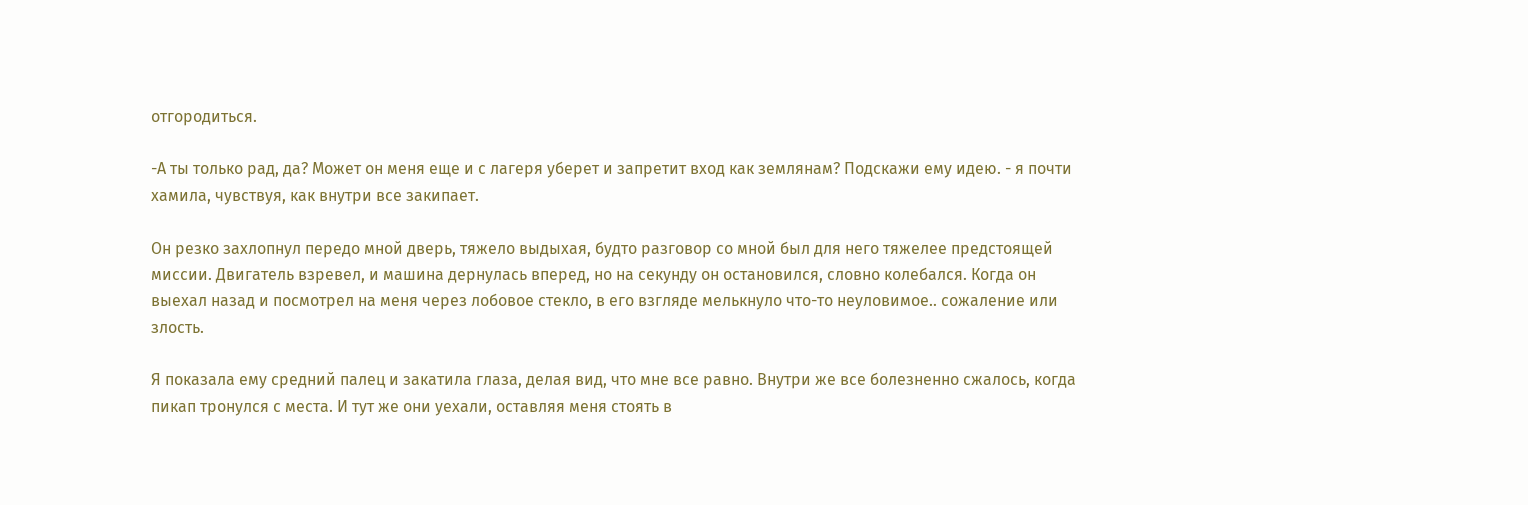отгородиться.

-А ты только рад, да? Может он меня еще и с лагеря уберет и запретит вход как землянам? Подскажи ему идею. - я почти хамила, чувствуя, как внутри все закипает.

Он резко захлопнул передо мной дверь, тяжело выдыхая, будто разговор сo мной был для него тяжелее предстоящей миссии. Двигатель взревел, и машина дернулась вперед, но на секунду он остановился, словно колебался. Когда он выехал назад и посмотрел на меня через лобовое стекло, в его взгляде мелькнуло что-то неуловимое.. сожаление или злость.

Я показала ему средний палец и закатила глаза, делая вид, что мне все равно. Внутри же все болезненно сжалось, когда пикап тронулся с места. И тут же они уехали, оставляя меня стоять в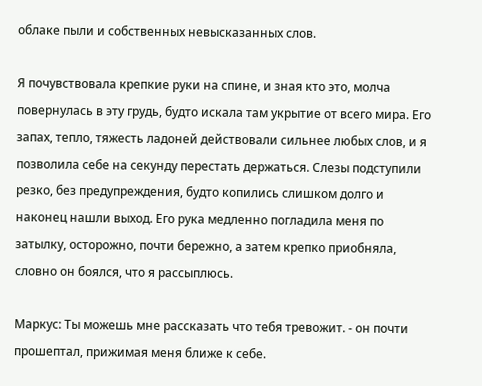облаке пыли и собственных невысказанных слов.

Я почувствовала крепкие руки на спине, и зная кто это, молча повернулась в эту грудь, будто искала там укрытие от всего мира. Его запах, тепло, тяжесть ладоней действовали сильнее любых слов, и я позволила себе на секунду перестать держаться. Слезы подступили резко, без предупреждения, будто копились слишком долго и наконец нашли выход. Его рука медленно погладила меня по затылку, осторожно, почти бережно, а затем крепко приобняла, словно он боялся, что я рассыплюсь.

Маркус: Ты можешь мне рассказать что тебя тревожит. - он почти прошептал, прижимая меня ближе к себе.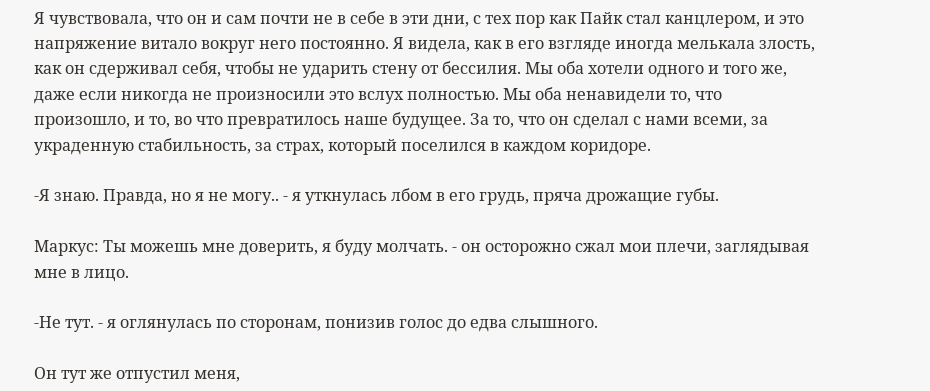Я чувствовала, что он и сам почти не в себе в эти дни, с тех пор как Пайк стал канцлером, и это напряжение витало вокруг него постоянно. Я видела, как в его взгляде иногда мелькала злость, как он сдерживал себя, чтобы не ударить стену от бессилия. Мы оба хотели одного и того же, даже если никогда не произносили это вслух полностью. Мы оба ненавидели то, что произошло, и то, во что превратилось наше будущее. За то, что он сделал с нами всеми, за украденную стабильность, за страх, который поселился в каждом коридоре.

-Я знаю. Правда, но я не могу.. - я уткнулась лбом в его грудь, пряча дрожащие губы.

Маркус: Ты можешь мне доверить, я буду молчать. - он осторожно сжал мои плечи, заглядывая мне в лицо.

-Не тут. - я оглянулась по сторонам, понизив голос до едва слышного.

Он тут же отпустил меня,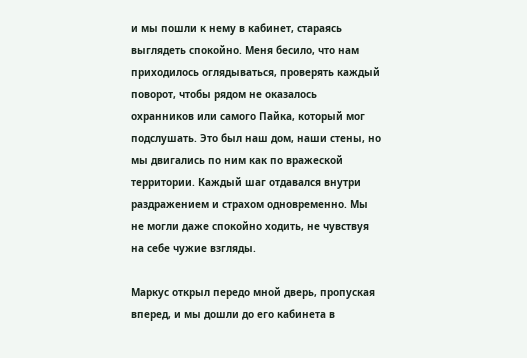и мы пошли к нему в кабинет, стараясь выглядеть спокойно. Меня бесило, что нам приходилось оглядываться, проверять каждый поворот, чтобы рядом не оказалось охранников или самого Пайка, который мог подслушать. Это был наш дом, наши стены, но мы двигались по ним как по вражеской территории. Каждый шаг отдавался внутри раздражением и страхом одновременно. Мы не могли даже спокойно ходить, не чувствуя на себе чужие взгляды.

Маркус открыл передо мной дверь, пропуская вперед, и мы дошли до его кабинета в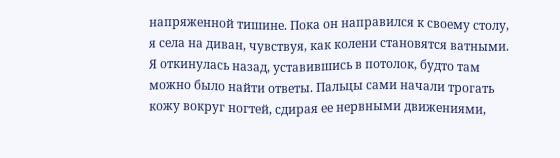напряженной тишине. Пока он направился к своему столу, я села на диван, чувствуя, как колени становятся ватными. Я откинулась назад, уставившись в потолок, будто там можно было найти ответы. Пальцы сами начали трогать кожу вокруг ногтей, сдирая ее нервными движениями,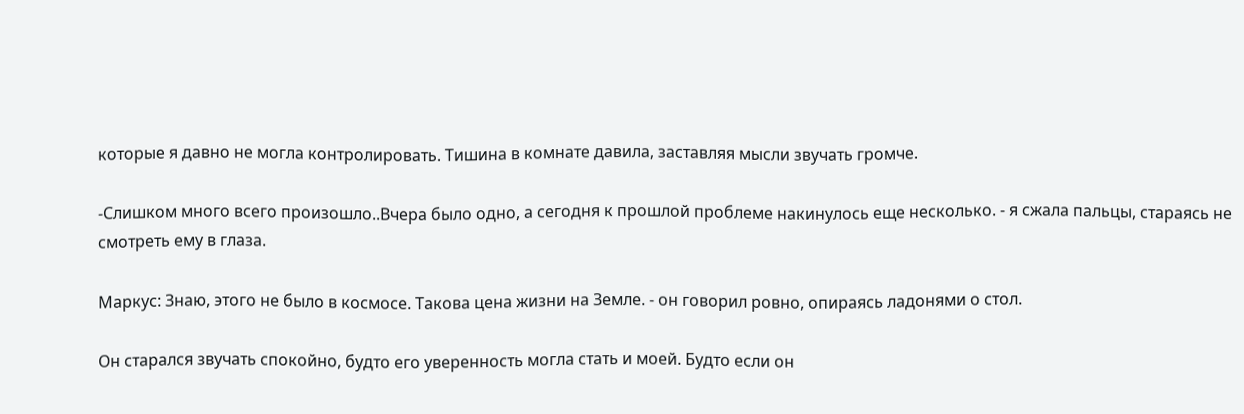которые я давно не могла контролировать. Тишина в комнате давила, заставляя мысли звучать громче.

-Слишком много всего произошло..Вчера было одно, а сегодня к прошлой проблеме накинулось еще несколько. - я сжала пальцы, стараясь не смотреть ему в глаза.

Маркус: Знаю, этого не было в космосе. Такова цена жизни на Земле. - он говорил ровно, опираясь ладонями о стол.

Он старался звучать спокойно, будто его уверенность могла стать и моей. Будто если он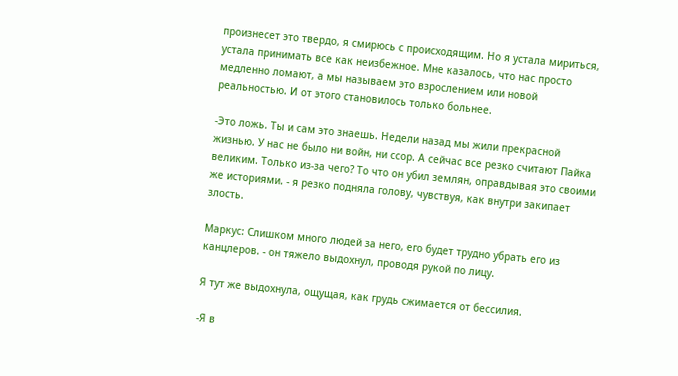произнесет это твердо, я смирюсь с происходящим. Но я устала мириться, устала принимать все как неизбежное. Мне казалось, что нас просто медленно ломают, а мы называем это взрослением или новой реальностью. И от этого становилось только больнее.

-Это ложь. Ты и сам это знаешь. Недели назад мы жили прекрасной жизнью. У нас не было ни войн, ни ссор. А сейчас все резко считают Пайка великим. Только из-за чего? То что он убил землян, оправдывая это своими же историями. - я резко подняла голову, чувствуя, как внутри закипает злость.

Маркус: Слишком много людей за него, его будет трудно убрать его из канцлеров. - он тяжело выдохнул, проводя рукой по лицу.

Я тут же выдохнула, ощущая, как грудь сжимается от бессилия.

-Я в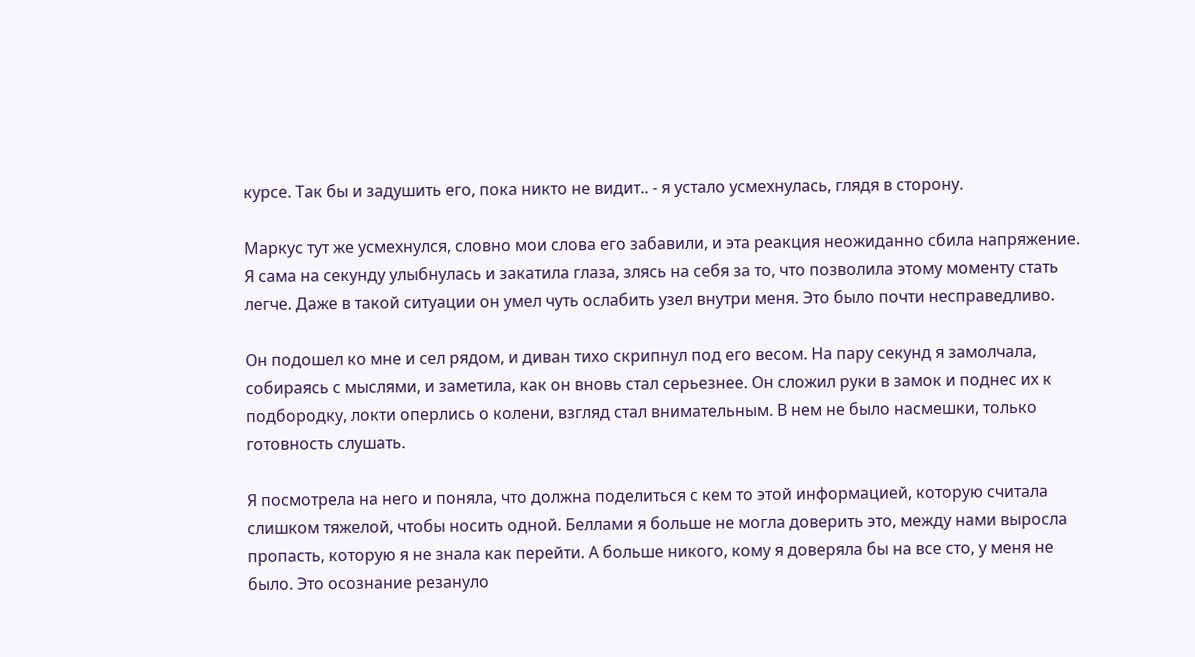курсе. Так бы и задушить его, пока никто не видит.. - я устало усмехнулась, глядя в сторону.

Маркус тут же усмехнулся, словно мои слова его забавили, и эта реакция неожиданно сбила напряжение. Я сама на секунду улыбнулась и закатила глаза, злясь на себя за то, что позволила этому моменту стать легче. Даже в такой ситуации он умел чуть ослабить узел внутри меня. Это было почти несправедливо.

Он подошел ко мне и сел рядом, и диван тихо скрипнул под его весом. На пару секунд я замолчала, собираясь с мыслями, и заметила, как он вновь стал серьезнее. Он сложил руки в замок и поднес их к подбородку, локти оперлись о колени, взгляд стал внимательным. В нем не было насмешки, только готовность слушать.

Я посмотрела на него и поняла, что должна поделиться с кем то этой информацией, которую считала слишком тяжелой, чтобы носить одной. Беллами я больше не могла доверить это, между нами выросла пропасть, которую я не знала как перейти. А больше никого, кому я доверяла бы на все сто, у меня не было. Это осознание резануло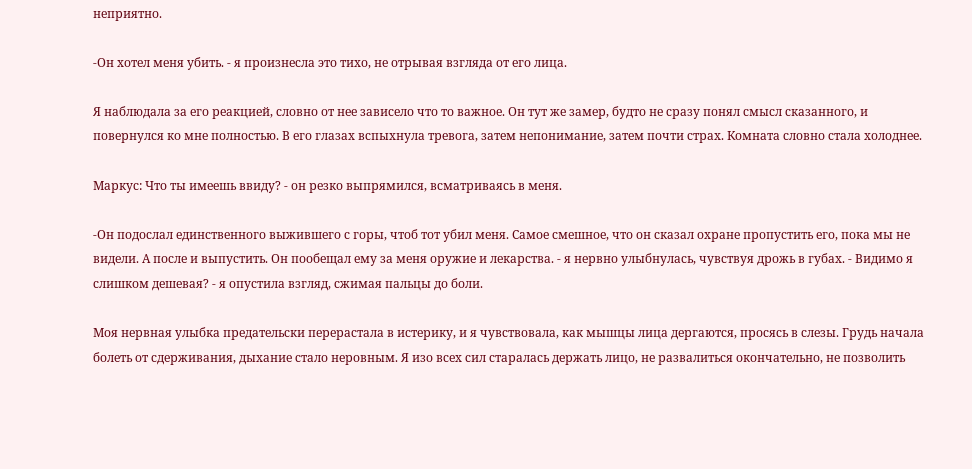неприятно.

-Он хотел меня убить. - я произнесла это тихо, не отрывая взгляда от его лица.

Я наблюдала за его реакцией, словно от нее зависело что то важное. Он тут же замер, будто не сразу понял смысл сказанного, и повернулся ко мне полностью. В его глазах вспыхнула тревога, затем непонимание, затем почти страх. Комната словно стала холоднее.

Маркус: Что ты имеешь ввиду? - он резко выпрямился, всматриваясь в меня.

-Он подослал единственного выжившего с горы, чтоб тот убил меня. Самое смешное, что он сказал охране пропустить его, пока мы не видели. А после и выпустить. Он пообещал ему за меня оружие и лекарства. - я нервно улыбнулась, чувствуя дрожь в губах. - Видимо я слишком дешевая? - я опустила взгляд, сжимая пальцы до боли.

Моя нервная улыбка предательски перерастала в истерику, и я чувствовала, как мышцы лица дергаются, просясь в слезы. Грудь начала болеть от сдерживания, дыхание стало неровным. Я изо всех сил старалась держать лицо, не развалиться окончательно, не позволить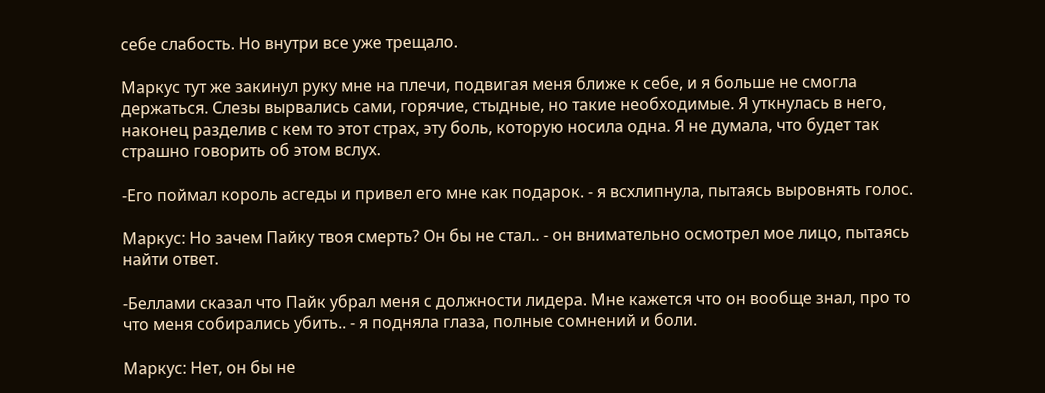себе слабость. Но внутри все уже трещало.

Маркус тут же закинул руку мне на плечи, подвигая меня ближе к себе, и я больше не смогла держаться. Слезы вырвались сами, горячие, стыдные, но такие необходимые. Я уткнулась в него, наконец разделив с кем то этот страх, эту боль, которую носила одна. Я не думала, что будет так страшно говорить об этом вслух.

-Его поймал король асгеды и привел его мне как подарок. - я всхлипнула, пытаясь выровнять голос.

Маркус: Но зачем Пайку твоя смерть? Он бы не стал.. - он внимательно осмотрел мое лицо, пытаясь найти ответ.

-Беллами сказал что Пайк убрал меня с должности лидера. Мне кажется что он вообще знал, про то что меня собирались убить.. - я подняла глаза, полные сомнений и боли.

Маркус: Нет, он бы не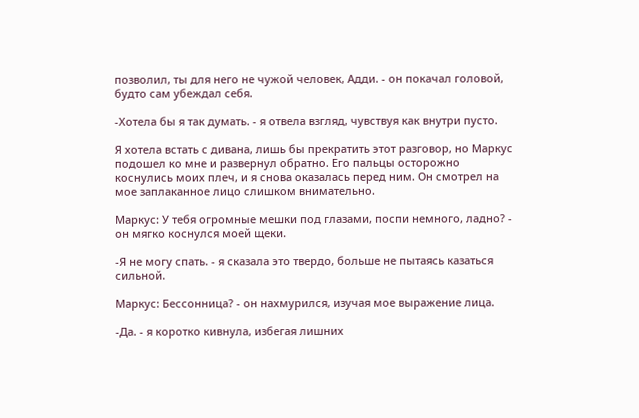позволил, ты для него не чужой человек, Адди. - он покачал головой, будто сам убеждал себя.

-Хотела бы я так думать. - я отвела взгляд, чувствуя как внутри пусто.

Я хотела встать с дивана, лишь бы прекратить этот разговор, но Маркус подошел ко мне и развернул обратно. Его пальцы осторожно коснулись моих плеч, и я снова оказалась перед ним. Он смотрел на мое заплаканное лицо слишком внимательно.

Маркус: У тебя огромные мешки под глазами, поспи немного, ладно? - он мягко коснулся моей щеки.

-Я не могу спать. - я сказала это твердо, больше не пытаясь казаться сильной.

Маркус: Бессонница? - он нахмурился, изучая мое выражение лица.

-Да. - я коротко кивнула, избегая лишних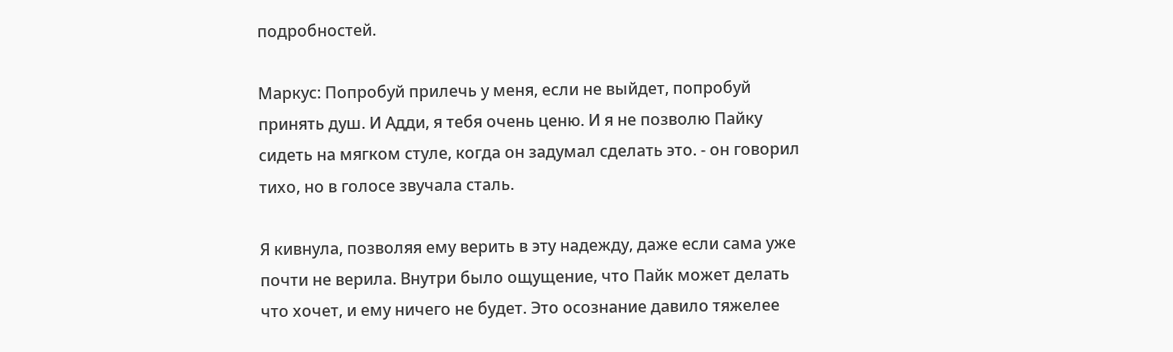подробностей.

Маркус: Попробуй прилечь у меня, если не выйдет, попробуй принять душ. И Адди, я тебя очень ценю. И я не позволю Пайку сидеть на мягком стуле, когда он задумал сделать это. - он говорил тихо, но в голосе звучала сталь.

Я кивнула, позволяя ему верить в эту надежду, даже если сама уже почти не верила. Внутри было ощущение, что Пайк может делать что хочет, и ему ничего не будет. Это осознание давило тяжелее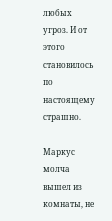любых угроз. И от этого становилось по настоящему страшно.

Маркус молча вышел из комнаты, не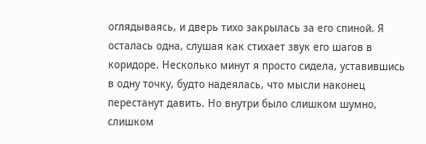оглядываясь, и дверь тихо закрылась за его спиной. Я осталась одна, слушая как стихает звук его шагов в коридоре. Несколько минут я просто сидела, уставившись в одну точку, будто надеялась, что мысли наконец перестанут давить. Но внутри было слишком шумно, слишком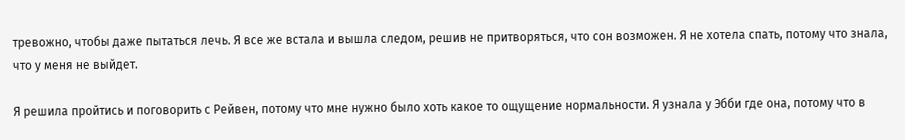тревожно, чтобы даже пытаться лечь. Я все же встала и вышла следом, решив не притворяться, что сон возможен. Я не хотела спать, потому что знала, что у меня не выйдет.

Я решила пройтись и поговорить с Рейвен, потому что мне нужно было хоть какое то ощущение нормальности. Я узнала у Эбби где она, потому что в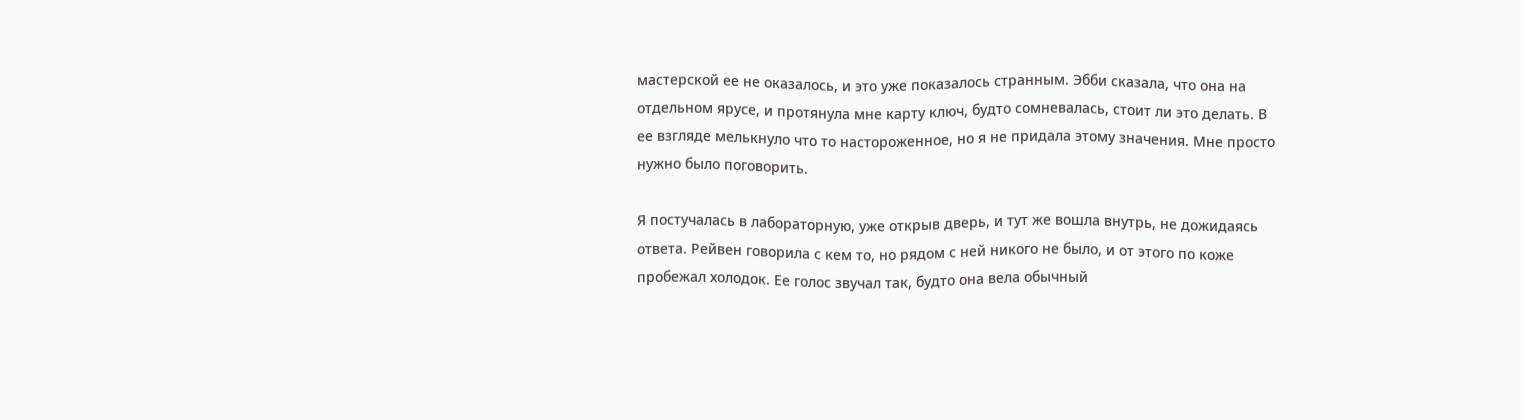мастерской ее не оказалось, и это уже показалось странным. Эбби сказала, что она на отдельном ярусе, и протянула мне карту ключ, будто сомневалась, стоит ли это делать. В ее взгляде мелькнуло что то настороженное, но я не придала этому значения. Мне просто нужно было поговорить.

Я постучалась в лабораторную, уже открыв дверь, и тут же вошла внутрь, не дожидаясь ответа. Рейвен говорила с кем то, но рядом с ней никого не было, и от этого по коже пробежал холодок. Ее голос звучал так, будто она вела обычный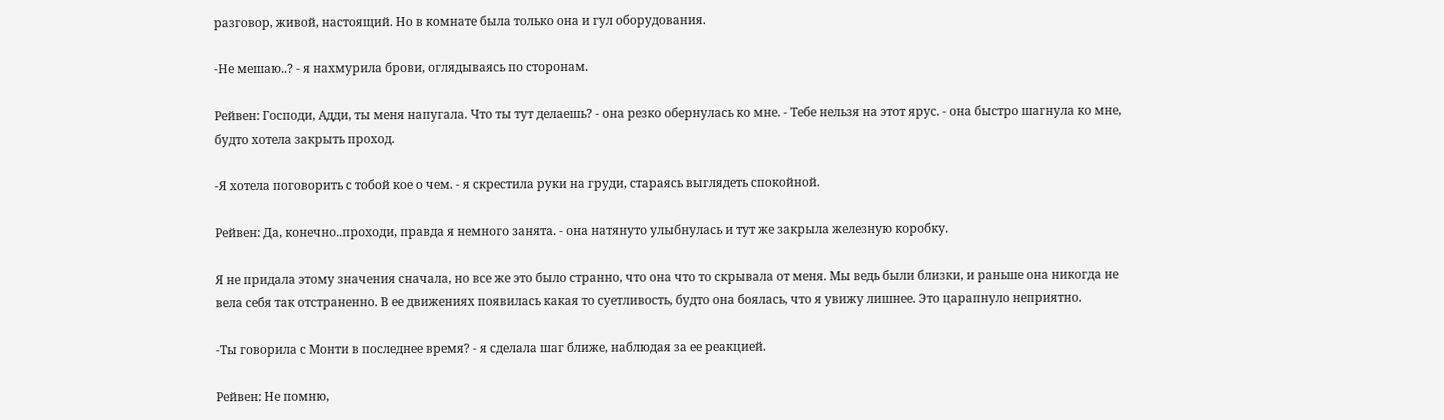разговор, живой, настоящий. Но в комнате была только она и гул оборудования.

-Не мешаю..? - я нахмурила брови, оглядываясь по сторонам.

Рейвен: Господи, Адди, ты меня напугала. Что ты тут делаешь? - она резко обернулась ко мне. - Тебе нельзя на этот ярус. - она быстро шагнула ко мне, будто хотела закрыть проход.

-Я хотела поговорить с тобой кое о чем. - я скрестила руки на груди, стараясь выглядеть спокойной.

Рейвен: Да, конечно..проходи, правда я немного занята. - она натянуто улыбнулась и тут же закрыла железную коробку.

Я не придала этому значения сначала, но все же это было странно, что она что то скрывала от меня. Мы ведь были близки, и раньше она никогда не вела себя так отстраненно. В ее движениях появилась какая то суетливость, будто она боялась, что я увижу лишнее. Это царапнуло неприятно.

-Ты говорила с Монти в последнее время? - я сделала шаг ближе, наблюдая за ее реакцией.

Рейвен: Не помню,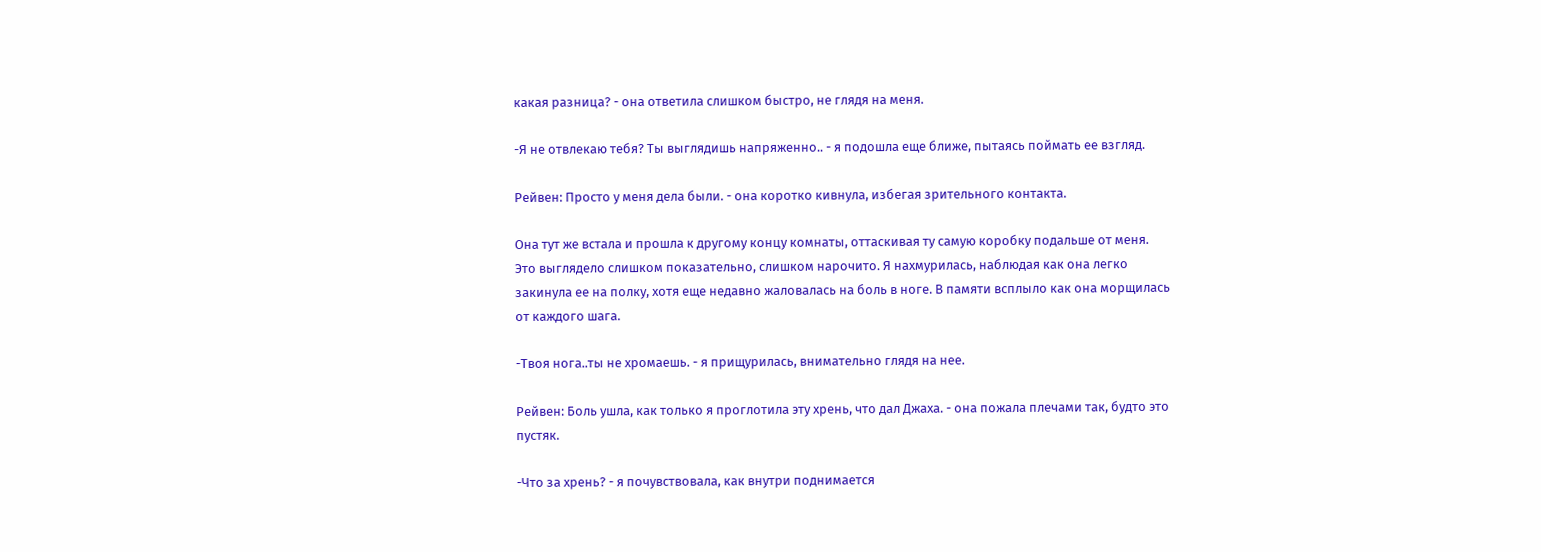какая разница? - она ответила слишком быстро, не глядя на меня.

-Я не отвлекаю тебя? Ты выглядишь напряженно.. - я подошла еще ближе, пытаясь поймать ее взгляд.

Рейвен: Просто у меня дела были. - она коротко кивнула, избегая зрительного контакта.

Она тут же встала и прошла к другому концу комнаты, оттаскивая ту самую коробку подальше от меня. Это выглядело слишком показательно, слишком нарочито. Я нахмурилась, наблюдая как она легко закинула ее на полку, хотя еще недавно жаловалась на боль в ноге. В памяти всплыло как она морщилась от каждого шага.

-Твоя нога..ты не хромаешь. - я прищурилась, внимательно глядя на нее.

Рейвен: Боль ушла, как только я проглотила эту хрень, что дал Джаха. - она пожала плечами так, будто это пустяк.

-Что за хрень? - я почувствовала, как внутри поднимается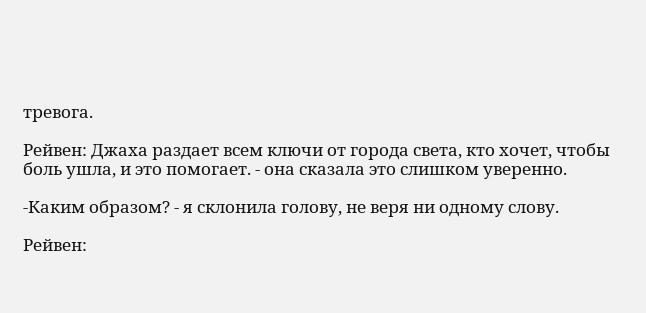тревога.

Рейвен: Джаха раздает всем ключи от города света, кто хочет, чтобы боль ушла, и это помогает. - она сказала это слишком уверенно.

-Каким образом? - я склонила голову, не веря ни одному слову.

Рейвен: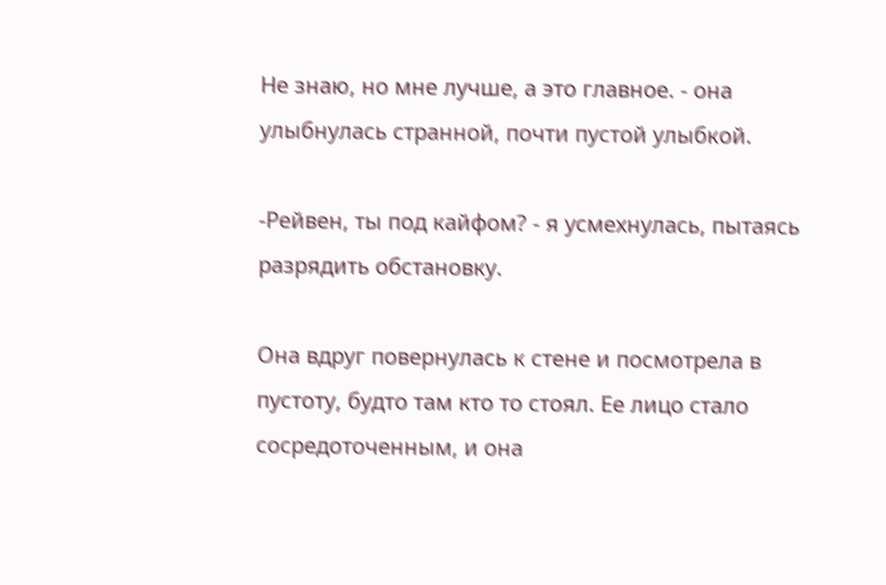Не знаю, но мне лучше, а это главное. - она улыбнулась странной, почти пустой улыбкой.

-Рейвен, ты под кайфом? - я усмехнулась, пытаясь разрядить обстановку.

Она вдруг повернулась к стене и посмотрела в пустоту, будто там кто то стоял. Ее лицо стало сосредоточенным, и она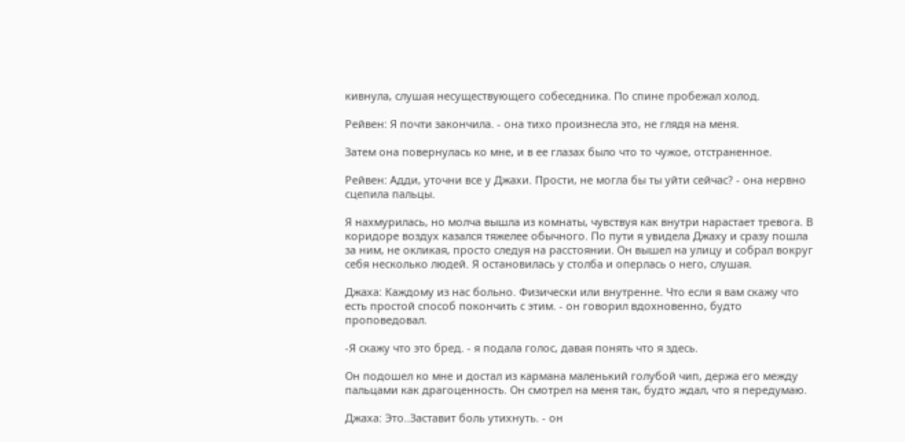кивнула, слушая несуществующего собеседника. По спине пробежал холод.

Рейвен: Я почти закончила. - она тихо произнесла это, не глядя на меня.

Затем она повернулась ко мне, и в ее глазах было что то чужое, отстраненное.

Рейвен: Адди, уточни все у Джахи. Прости, не могла бы ты уйти сейчас? - она нервно сцепила пальцы.

Я нахмурилась, но молча вышла из комнаты, чувствуя как внутри нарастает тревога. В коридоре воздух казался тяжелее обычного. По пути я увидела Джаху и сразу пошла за ним, не окликая, просто следуя на расстоянии. Он вышел на улицу и собрал вокруг себя несколько людей. Я остановилась у столба и оперлась о него, слушая.

Джаха: Каждому из нас больно. Физически или внутренне. Что если я вам скажу что есть простой способ покончить с этим. - он говорил вдохновенно, будто проповедовал.

-Я скажу что это бред. - я подала голос, давая понять что я здесь.

Он подошел ко мне и достал из кармана маленький голубой чип, держа его между пальцами как драгоценность. Он смотрел на меня так, будто ждал, что я передумаю.

Джаха: Это..Заставит боль утихнуть. - он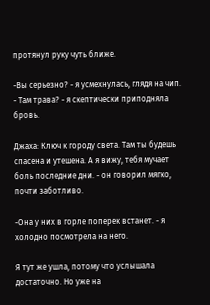протянул руку чуть ближе.

-Вы серьезно? - я усмехнулась, глядя на чип. - Там трава? - я скептически приподняла бровь.

Джаха: Ключ к городу света. Там ты будешь спасена и утешена. А я вижу, тебя мучает боль последние дни. - он говорил мягко, почти заботливо.

-Она у них в горле поперек встанет. - я холодно посмотрела на него.

Я тут же ушла, потому что услышала достаточно. Но уже на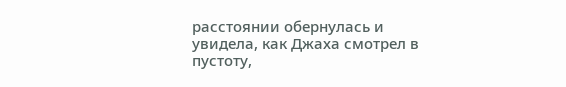расстоянии обернулась и увидела, как Джаха смотрел в пустоту,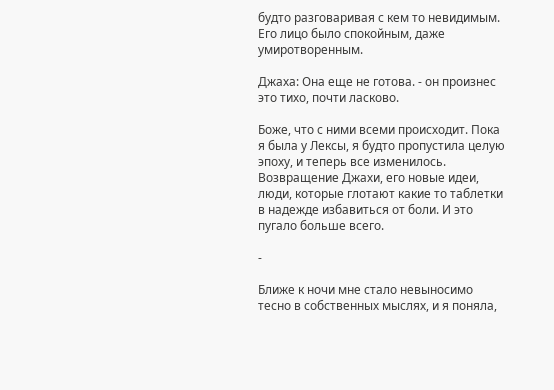будто разговаривая с кем то невидимым. Его лицо было спокойным, даже умиротворенным.

Джаха: Она еще не готова. - он произнес это тихо, почти ласково.

Боже, что с ними всеми происходит. Пока я была у Лексы, я будто пропустила целую эпоху, и теперь все изменилось. Возвращение Джахи, его новые идеи, люди, которые глотают какие то таблетки в надежде избавиться от боли. И это пугало больше всего.

-

Ближе к ночи мне стало невыносимо тесно в собственных мыслях, и я поняла,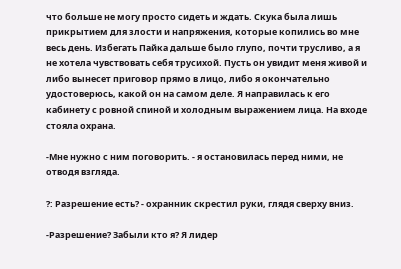что больше не могу просто сидеть и ждать. Скука была лишь прикрытием для злости и напряжения, которые копились во мне весь день. Избегать Пайка дальше было глупо, почти трусливо, а я не хотела чувствовать себя трусихой. Пусть он увидит меня живой и либо вынесет приговор прямо в лицо, либо я окончательно удостоверюсь, какой он на самом деле. Я направилась к его кабинету с ровной спиной и холодным выражением лица. На входе стояла охрана.

-Мне нужно с ним поговорить. - я остановилась перед ними, не отводя взгляда.

?: Разрешение есть? - охранник скрестил руки, глядя сверху вниз.

-Разрешение? Забыли кто я? Я лидер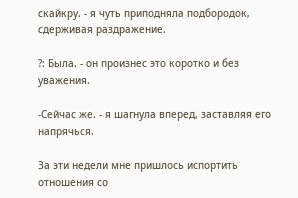скайкру. - я чуть приподняла подбородок, сдерживая раздражение.

?: Была. - он произнес это коротко и без уважения.

-Сейчас же. - я шагнула вперед, заставляя его напрячься.

За эти недели мне пришлось испортить отношения со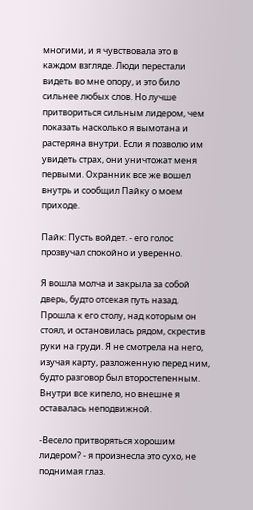многими, и я чувствовала это в каждом взгляде. Люди перестали видеть во мне опору, и это било сильнее любых слов. Но лучше притвориться сильным лидером, чем показать насколько я вымотана и растеряна внутри. Если я позволю им увидеть страх, они уничтожат меня первыми. Охранник все же вошел внутрь и сообщил Пайку о моем приходе.

Пайк: Пусть войдет. - его голос прозвучал спокойно и уверенно.

Я вошла молча и закрыла за собой дверь, будто отсекая путь назад. Прошла к его столу, над которым он стоял, и остановилась рядом, скрестив руки на груди. Я не смотрела на него, изучая карту, разложенную перед ним, будто разговор был второстепенным. Внутри все кипело, но внешне я оставалась неподвижной.

-Весело притворяться хорошим лидером? - я произнесла это сухо, не поднимая глаз.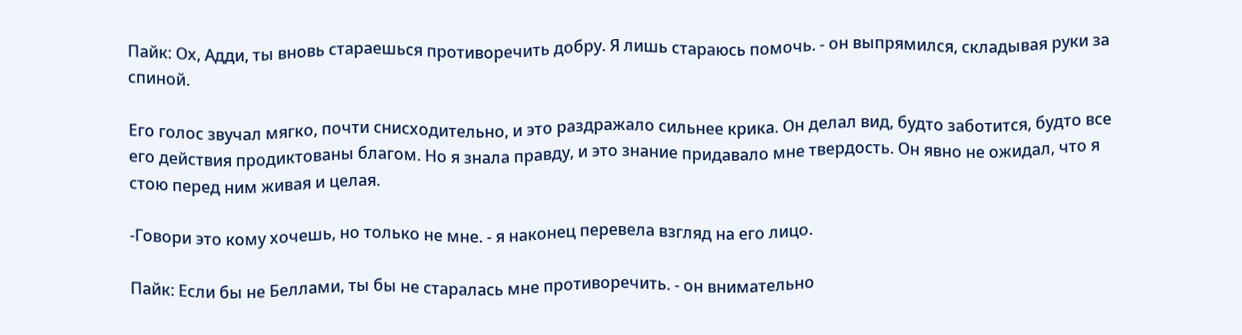Пайк: Ох, Адди, ты вновь стараешься противоречить добру. Я лишь стараюсь помочь. - он выпрямился, складывая руки за спиной.

Его голос звучал мягко, почти снисходительно, и это раздражало сильнее крика. Он делал вид, будто заботится, будто все его действия продиктованы благом. Но я знала правду, и это знание придавало мне твердость. Он явно не ожидал, что я стою перед ним живая и целая.

-Говори это кому хочешь, но только не мне. - я наконец перевела взгляд на его лицо.

Пайк: Если бы не Беллами, ты бы не старалась мне противоречить. - он внимательно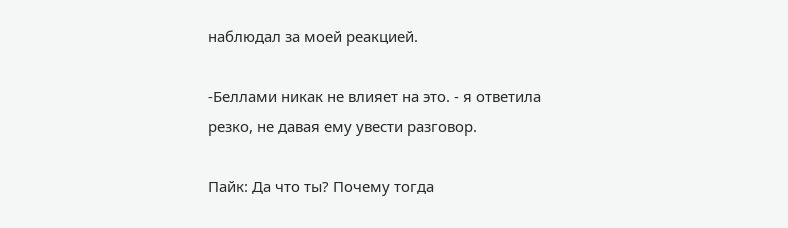наблюдал за моей реакцией.

-Беллами никак не влияет на это. - я ответила резко, не давая ему увести разговор.

Пайк: Да что ты? Почему тогда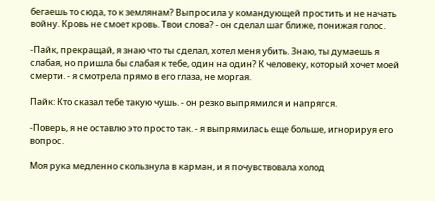бегаешь то сюда, то к землянам? Выпросила у командующей простить и не начать войну. Кровь не смоет кровь. Твои слова? - он сделал шаг ближе, понижая голос.

-Пайк, прекращай, я знаю что ты сделал, хотел меня убить. Знаю, ты думаешь я слабая, но пришла бы слабая к тебе, один на один? К человеку, который хочет моей смерти. - я смотрела прямо в его глаза, не моргая.

Пайк: Кто сказал тебе такую чушь. - он резко выпрямился и напрягся.

-Поверь, я не оставлю это просто так. - я выпрямилась еще больше, игнорируя его вопрос.

Моя рука медленно скользнула в карман, и я почувствовала холод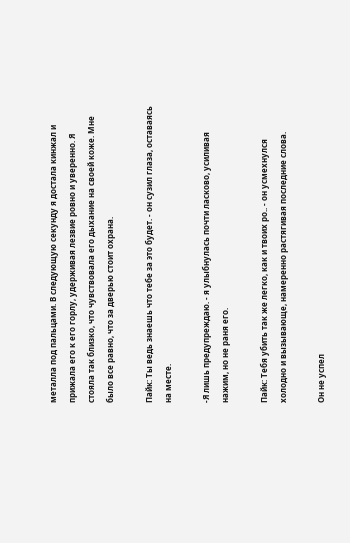металла под пальцами. В следующую секунду я достала кинжал и прижала его к его горлу, удерживая лезвие ровно и уверенно. Я стояла так близко, что чувствовала его дыхание на своей коже. Мне было все равно, что за дверью стоит охрана.

Пайк: Ты ведь знаешь что тебе за это будет. - он сузил глаза, оставаясь на месте.

-Я лишь предупреждаю. - я улыбнулась почти ласково, усиливая нажим, но не раня его.

Пайк: Тебя убить так же легко, как и твоих ро.. - он усмехнулся холодно и вызывающе, намеренно растягивая последние слова.

Он не успел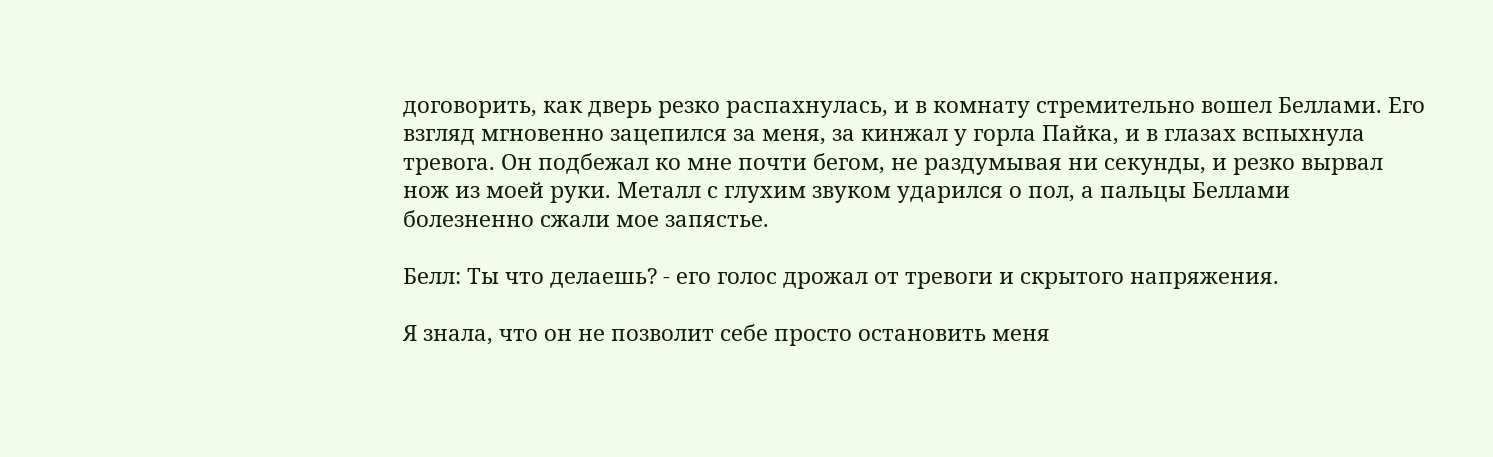договорить, как дверь резко распахнулась, и в комнату стремительно вошел Беллами. Его взгляд мгновенно зацепился за меня, за кинжал у горла Пайка, и в глазах вспыхнула тревога. Он подбежал ко мне почти бегом, не раздумывая ни секунды, и резко вырвал нож из моей руки. Металл с глухим звуком ударился о пол, а пальцы Беллами болезненно сжали мое запястье.

Белл: Ты что делаешь? - его голос дрожал от тревоги и скрытого напряжения.

Я знала, что он не позволит себе просто остановить меня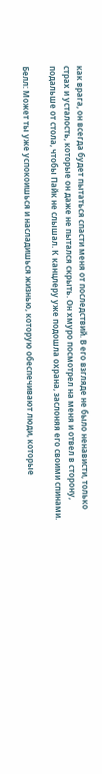как врага, он всегда будет пытаться спасти меня от последствий. В его взгляде не было ненависти, только страх и усталость, которые он даже не пытался скрыть. Он хмуро посмотрел на меня и отвел в сторону, подальше от стола, чтобы Пайк не слышал. К канцлеру уже подошла охрана, заслоняя его своими спинами.

Белл: Может ты уже успокоишься и насладишься жизнью, которую обеспечивают люди, которые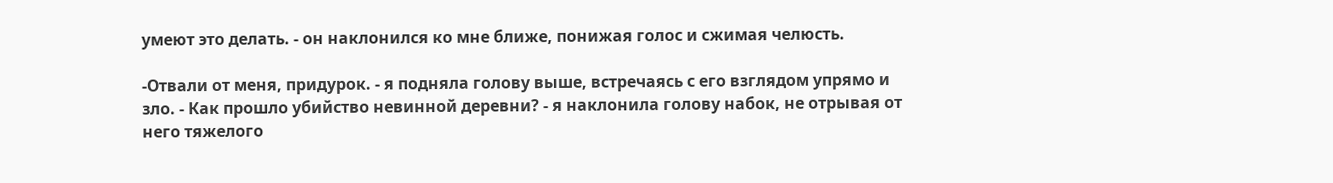умеют это делать. - он наклонился ко мне ближе, понижая голос и сжимая челюсть.

-Отвали от меня, придурок. - я подняла голову выше, встречаясь с его взглядом упрямо и зло. - Как прошло убийство невинной деревни? - я наклонила голову набок, не отрывая от него тяжелого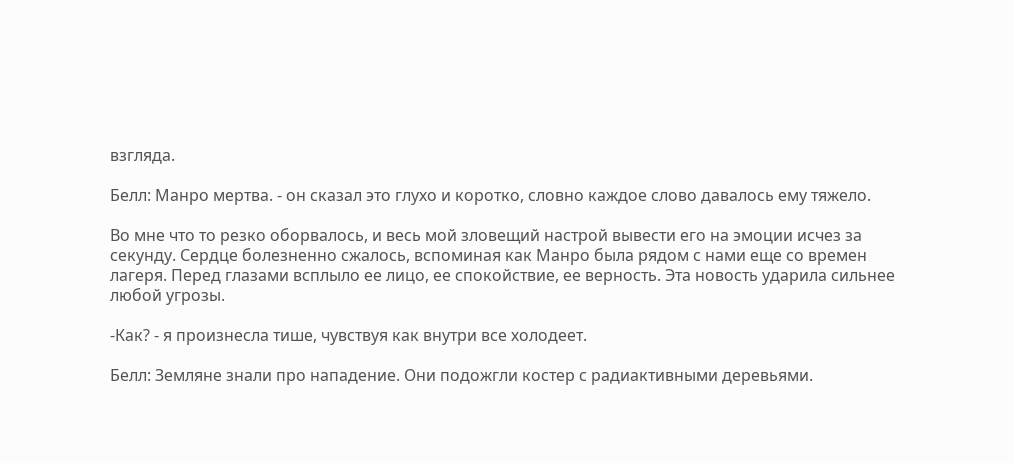взгляда.

Белл: Манро мертва. - он сказал это глухо и коротко, словно каждое слово давалось ему тяжело.

Во мне что то резко оборвалось, и весь мой зловещий настрой вывести его на эмоции исчез за секунду. Сердце болезненно сжалось, вспоминая как Манро была рядом с нами еще со времен лагеря. Перед глазами всплыло ее лицо, ее спокойствие, ее верность. Эта новость ударила сильнее любой угрозы.

-Как? - я произнесла тише, чувствуя как внутри все холодеет.

Белл: Земляне знали про нападение. Они подожгли костер с радиактивными деревьями.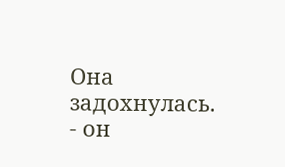Она задохнулась. - он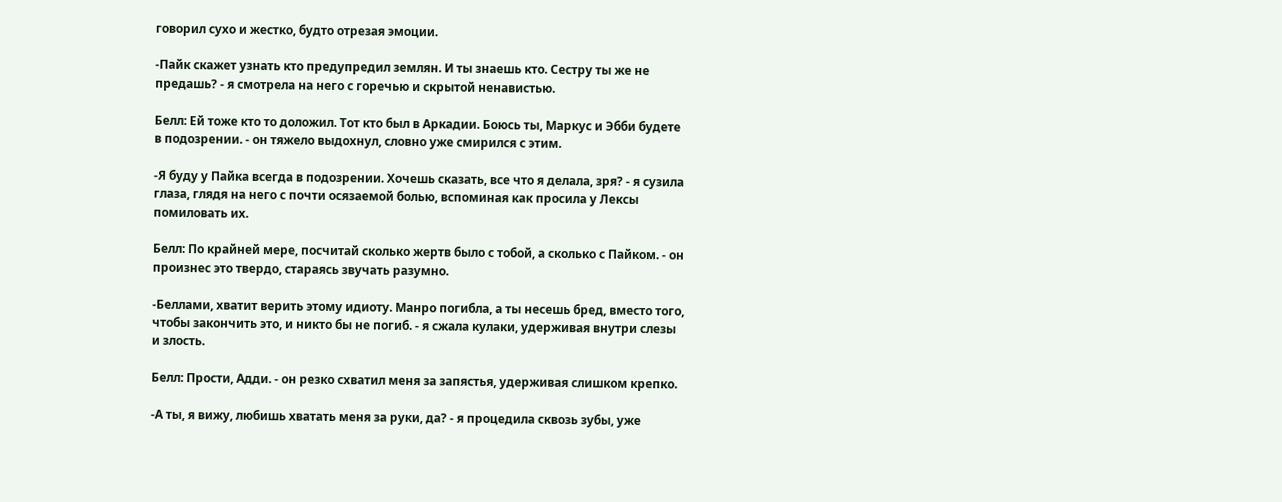говорил сухо и жестко, будто отрезая эмоции.

-Пайк скажет узнать кто предупредил землян. И ты знаешь кто. Сестру ты же не предашь? - я смотрела на него с горечью и скрытой ненавистью.

Белл: Ей тоже кто то доложил. Тот кто был в Аркадии. Боюсь ты, Маркус и Эбби будете в подозрении. - он тяжело выдохнул, словно уже смирился с этим.

-Я буду у Пайка всегда в подозрении. Хочешь сказать, все что я делала, зря? - я сузила глаза, глядя на него с почти осязаемой болью, вспоминая как просила у Лексы помиловать их.

Белл: По крайней мере, посчитай сколько жертв было с тобой, а сколько с Пайком. - он произнес это твердо, стараясь звучать разумно.

-Беллами, хватит верить этому идиоту. Манро погибла, а ты несешь бред, вместо того, чтобы закончить это, и никто бы не погиб. - я сжала кулаки, удерживая внутри слезы и злость.

Белл: Прости, Адди. - он резко схватил меня за запястья, удерживая слишком крепко.

-А ты, я вижу, любишь хватать меня за руки, да? - я процедила сквозь зубы, уже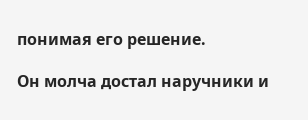понимая его решение.

Он молча достал наручники и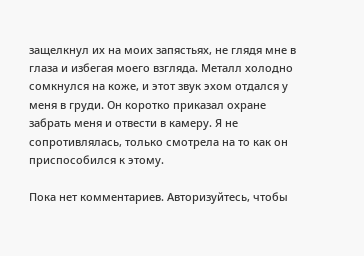защелкнул их на моих запястьях, не глядя мне в глаза и избегая моего взгляда. Металл холодно сомкнулся на коже, и этот звук эхом отдался у меня в груди. Он коротко приказал охране забрать меня и отвести в камеру. Я не сопротивлялась, только смотрела на то как он приспособился к этому.

Пока нет комментариев. Авторизуйтесь, чтобы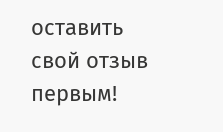оставить свой отзыв первым!